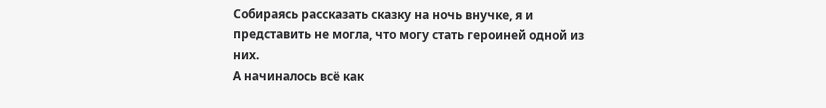Собираясь рассказать сказку на ночь внучке, я и представить не могла, что могу стать героиней одной из них.
А начиналось всё как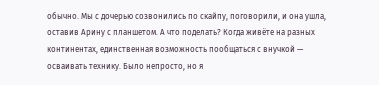обычно. Мы с дочерью созвонились по скайпу, поговорили, и она ушла, оставив Арину с планшетом. А что поделать? Когда живёте на разных континентах, единственная возможность пообщаться с внучкой — осваивать технику. Было непросто, но я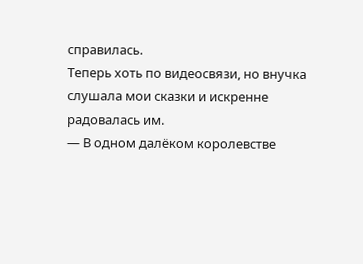справилась.
Теперь хоть по видеосвязи, но внучка слушала мои сказки и искренне радовалась им.
— В одном далёком королевстве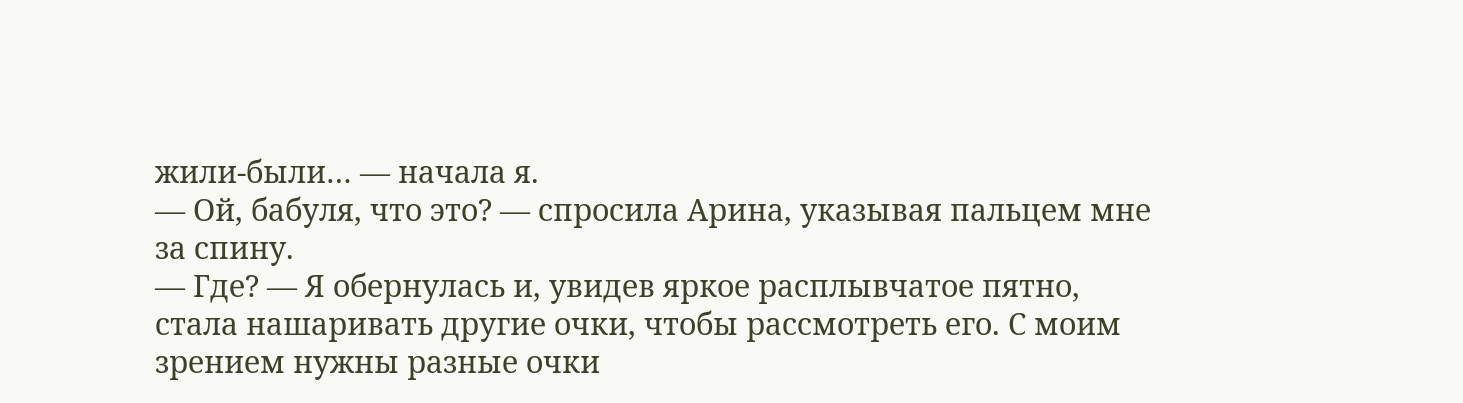жили-были… — начала я.
— Ой, бабуля, что это? — спросила Арина, указывая пальцем мне за спину.
— Где? — Я обернулась и, увидев яркое расплывчатое пятно, стала нашаривать другие очки, чтобы рассмотреть его. С моим зрением нужны разные очки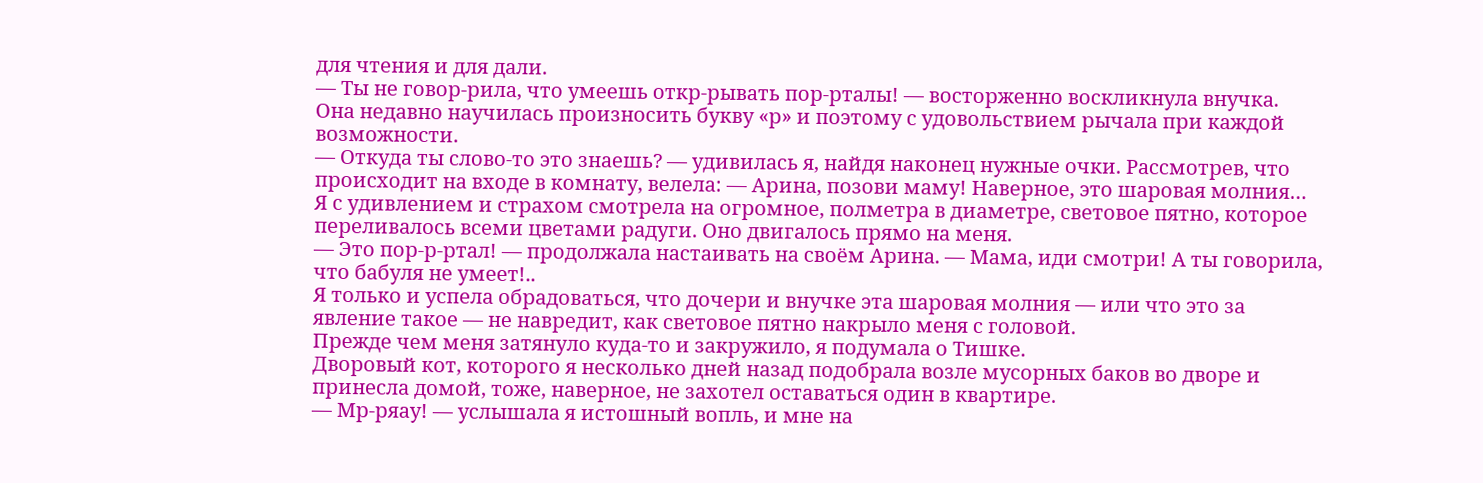для чтения и для дали.
— Ты не говор-рила, что умеешь откр-рывать пор-рталы! — восторженно воскликнула внучка.
Она недавно научилась произносить букву «р» и поэтому с удовольствием рычала при каждой возможности.
— Откуда ты слово-то это знаешь? — удивилась я, найдя наконец нужные очки. Рассмотрев, что происходит на входе в комнату, велела: — Арина, позови маму! Наверное, это шаровая молния…
Я с удивлением и страхом смотрела на огромное, полметра в диаметре, световое пятно, которое переливалось всеми цветами радуги. Оно двигалось прямо на меня.
— Это пор-р-ртал! — продолжала настаивать на своём Арина. — Мама, иди смотри! А ты говорила, что бабуля не умеет!..
Я только и успела обрадоваться, что дочери и внучке эта шаровая молния — или что это за явление такое — не навредит, как световое пятно накрыло меня с головой.
Прежде чем меня затянуло куда-то и закружило, я подумала о Тишке.
Дворовый кот, которого я несколько дней назад подобрала возле мусорных баков во дворе и принесла домой, тоже, наверное, не захотел оставаться один в квартире.
— Мр-ряау! — услышала я истошный вопль, и мне на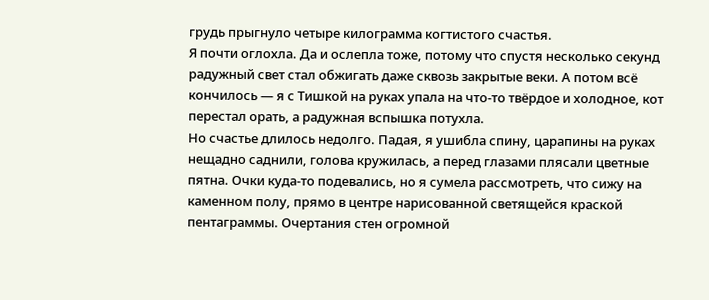грудь прыгнуло четыре килограмма когтистого счастья.
Я почти оглохла. Да и ослепла тоже, потому что спустя несколько секунд радужный свет стал обжигать даже сквозь закрытые веки. А потом всё кончилось — я с Тишкой на руках упала на что-то твёрдое и холодное, кот перестал орать, а радужная вспышка потухла.
Но счастье длилось недолго. Падая, я ушибла спину, царапины на руках нещадно саднили, голова кружилась, а перед глазами плясали цветные пятна. Очки куда-то подевались, но я сумела рассмотреть, что сижу на каменном полу, прямо в центре нарисованной светящейся краской пентаграммы. Очертания стен огромной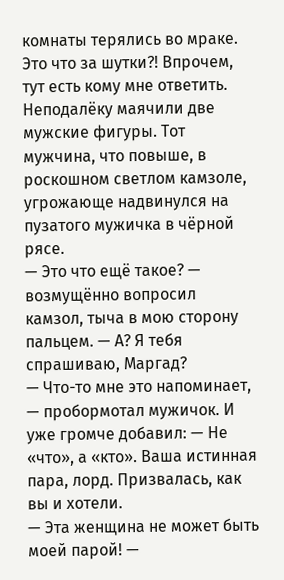комнаты терялись во мраке.
Это что за шутки?! Впрочем, тут есть кому мне ответить.
Неподалёку маячили две мужские фигуры. Тот мужчина, что повыше, в роскошном светлом камзоле, угрожающе надвинулся на пузатого мужичка в чёрной рясе.
— Это что ещё такое? — возмущённо вопросил камзол, тыча в мою сторону пальцем. — А? Я тебя спрашиваю, Маргад?
— Что-то мне это напоминает, — пробормотал мужичок. И уже громче добавил: — Не «что», а «кто». Ваша истинная пара, лорд. Призвалась, как вы и хотели.
— Эта женщина не может быть моей парой! —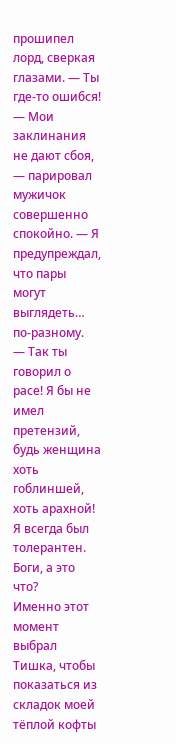прошипел лорд, сверкая глазами. — Ты где-то ошибся!
— Мои заклинания не дают сбоя, — парировал мужичок совершенно спокойно. — Я предупреждал, что пары могут выглядеть… по-разному.
— Так ты говорил о расе! Я бы не имел претензий, будь женщина хоть гоблиншей, хоть арахной! Я всегда был толерантен. Боги, а это что?
Именно этот момент выбрал Тишка, чтобы показаться из складок моей тёплой кофты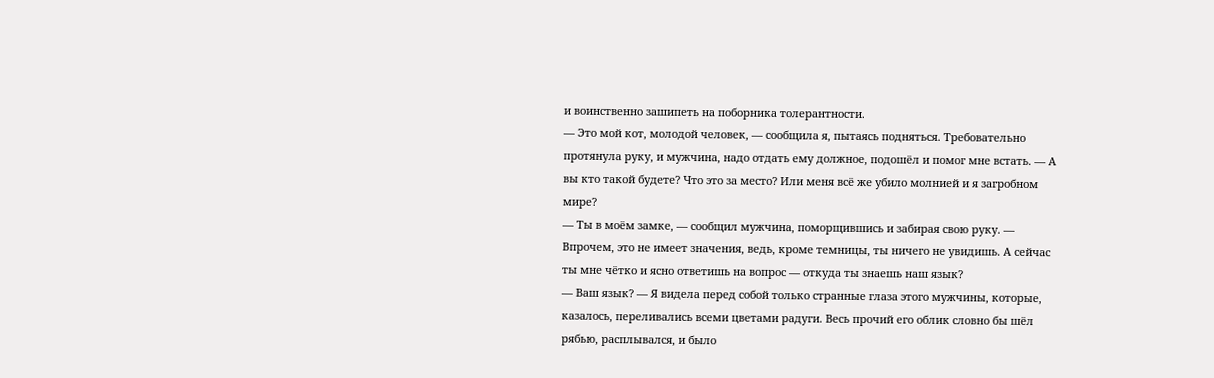и воинственно зашипеть на поборника толерантности.
— Это мой кот, молодой человек, — сообщила я, пытаясь подняться. Требовательно протянула руку, и мужчина, надо отдать ему должное, подошёл и помог мне встать. — А вы кто такой будете? Что это за место? Или меня всё же убило молнией и я загробном мире?
— Ты в моём замке, — сообщил мужчина, поморщившись и забирая свою руку. — Впрочем, это не имеет значения, ведь, кроме темницы, ты ничего не увидишь. А сейчас ты мне чётко и ясно ответишь на вопрос — откуда ты знаешь наш язык?
— Ваш язык? — Я видела перед собой только странные глаза этого мужчины, которые, казалось, переливались всеми цветами радуги. Весь прочий его облик словно бы шёл рябью, расплывался, и было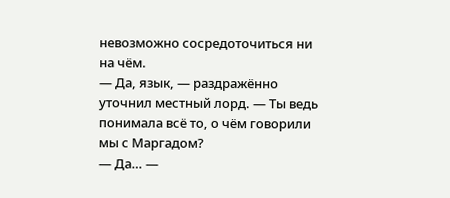невозможно сосредоточиться ни на чём.
— Да, язык, — раздражённо уточнил местный лорд. — Ты ведь понимала всё то, о чём говорили мы с Маргадом?
— Да… —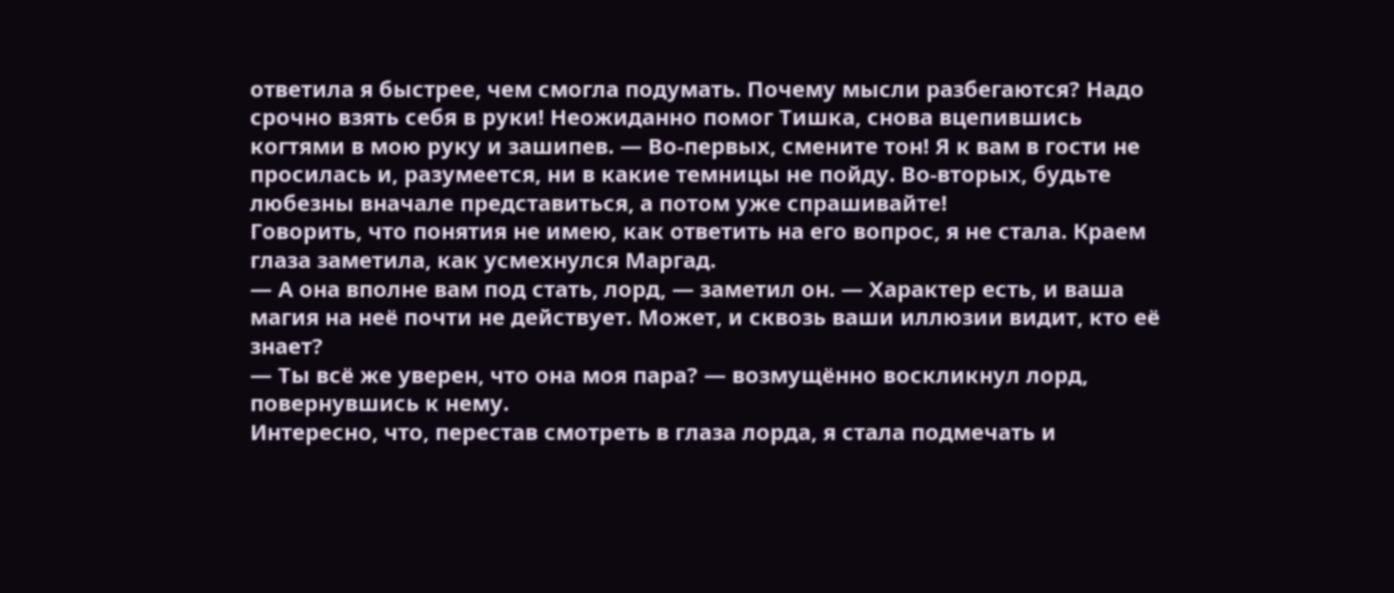ответила я быстрее, чем смогла подумать. Почему мысли разбегаются? Надо срочно взять себя в руки! Неожиданно помог Тишка, снова вцепившись когтями в мою руку и зашипев. — Во-первых, смените тон! Я к вам в гости не просилась и, разумеется, ни в какие темницы не пойду. Во-вторых, будьте любезны вначале представиться, а потом уже спрашивайте!
Говорить, что понятия не имею, как ответить на его вопрос, я не стала. Краем глаза заметила, как усмехнулся Маргад.
— А она вполне вам под стать, лорд, — заметил он. — Характер есть, и ваша магия на неё почти не действует. Может, и сквозь ваши иллюзии видит, кто её знает?
— Ты всё же уверен, что она моя пара? — возмущённо воскликнул лорд, повернувшись к нему.
Интересно, что, перестав смотреть в глаза лорда, я стала подмечать и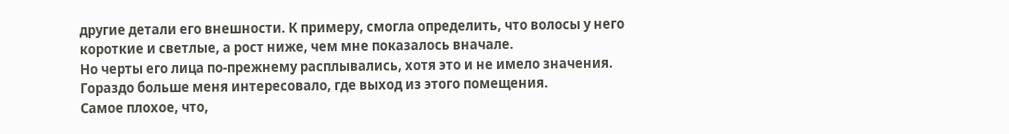другие детали его внешности. К примеру, смогла определить, что волосы у него короткие и светлые, а рост ниже, чем мне показалось вначале.
Но черты его лица по-прежнему расплывались, хотя это и не имело значения. Гораздо больше меня интересовало, где выход из этого помещения.
Самое плохое, что,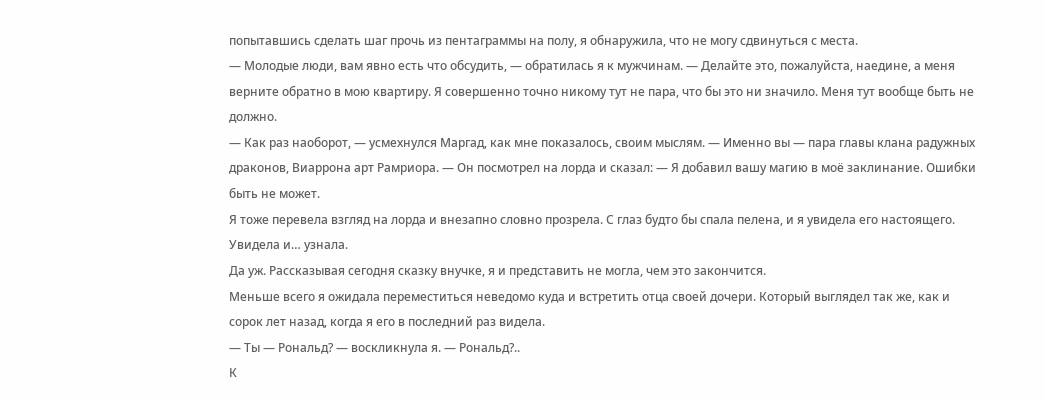попытавшись сделать шаг прочь из пентаграммы на полу, я обнаружила, что не могу сдвинуться с места.
— Молодые люди, вам явно есть что обсудить, — обратилась я к мужчинам. — Делайте это, пожалуйста, наедине, а меня верните обратно в мою квартиру. Я совершенно точно никому тут не пара, что бы это ни значило. Меня тут вообще быть не должно.
— Как раз наоборот, — усмехнулся Маргад, как мне показалось, своим мыслям. — Именно вы — пара главы клана радужных драконов, Виаррона арт Рамриора. — Он посмотрел на лорда и сказал: — Я добавил вашу магию в моё заклинание. Ошибки быть не может.
Я тоже перевела взгляд на лорда и внезапно словно прозрела. С глаз будто бы спала пелена, и я увидела его настоящего. Увидела и… узнала.
Да уж. Рассказывая сегодня сказку внучке, я и представить не могла, чем это закончится.
Меньше всего я ожидала переместиться неведомо куда и встретить отца своей дочери. Который выглядел так же, как и сорок лет назад, когда я его в последний раз видела.
— Ты — Рональд? — воскликнула я. — Рональд?..
К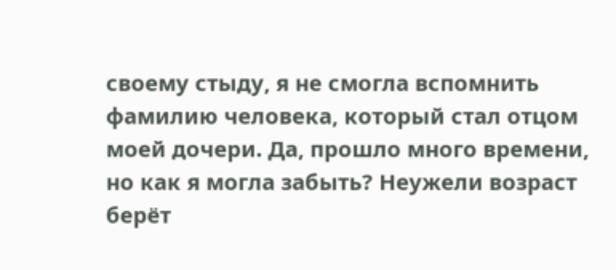своему стыду, я не смогла вспомнить фамилию человека, который стал отцом моей дочери. Да, прошло много времени, но как я могла забыть? Неужели возраст берёт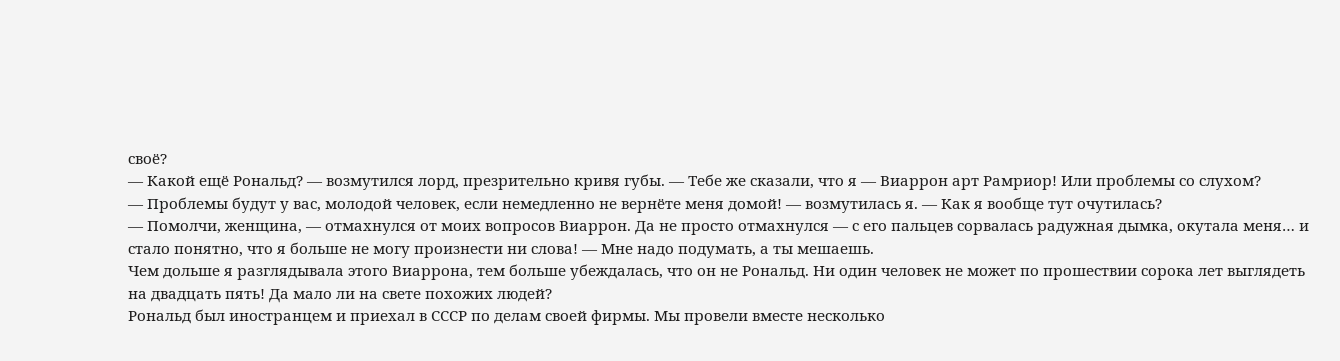своё?
— Какой ещё Рональд? — возмутился лорд, презрительно кривя губы. — Тебе же сказали, что я — Виаррон арт Рамриор! Или проблемы со слухом?
— Проблемы будут у вас, молодой человек, если немедленно не вернёте меня домой! — возмутилась я. — Как я вообще тут очутилась?
— Помолчи, женщина, — отмахнулся от моих вопросов Виаррон. Да не просто отмахнулся — с его пальцев сорвалась радужная дымка, окутала меня… и стало понятно, что я больше не могу произнести ни слова! — Мне надо подумать, а ты мешаешь.
Чем дольше я разглядывала этого Виаррона, тем больше убеждалась, что он не Рональд. Ни один человек не может по прошествии сорока лет выглядеть на двадцать пять! Да мало ли на свете похожих людей?
Рональд был иностранцем и приехал в СССР по делам своей фирмы. Мы провели вместе несколько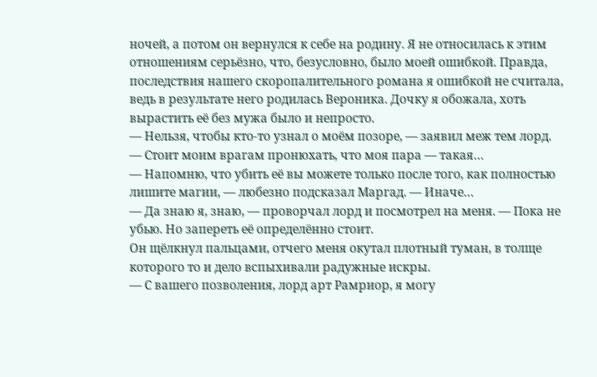ночей, а потом он вернулся к себе на родину. Я не относилась к этим отношениям серьёзно, что, безусловно, было моей ошибкой. Правда, последствия нашего скоропалительного романа я ошибкой не считала, ведь в результате него родилась Вероника. Дочку я обожала, хоть вырастить её без мужа было и непросто.
— Нельзя, чтобы кто-то узнал о моём позоре, — заявил меж тем лорд. — Стоит моим врагам пронюхать, что моя пара — такая…
— Напомню, что убить её вы можете только после того, как полностью лишите магии, — любезно подсказал Маргад. — Иначе…
— Да знаю я, знаю, — проворчал лорд и посмотрел на меня. — Пока не убью. Но запереть её определённо стоит.
Он щёлкнул пальцами, отчего меня окутал плотный туман, в толще которого то и дело вспыхивали радужные искры.
— С вашего позволения, лорд арт Рамриор, я могу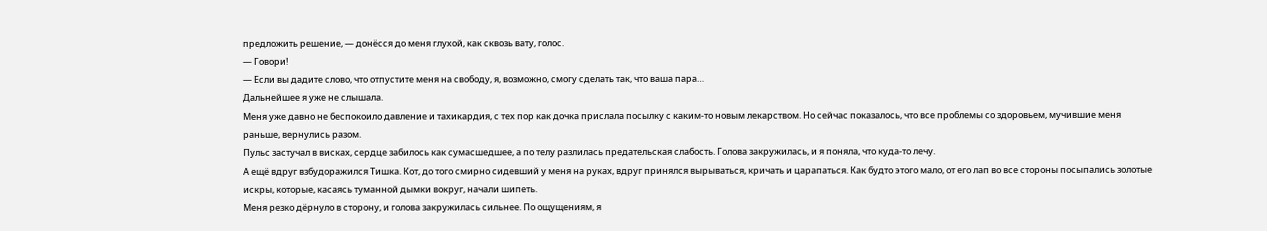предложить решение, — донёсся до меня глухой, как сквозь вату, голос.
— Говори!
— Если вы дадите слово, что отпустите меня на свободу, я, возможно, смогу сделать так, что ваша пара…
Дальнейшее я уже не слышала.
Меня уже давно не беспокоило давление и тахикардия, с тех пор как дочка прислала посылку с каким-то новым лекарством. Но сейчас показалось, что все проблемы со здоровьем, мучившие меня раньше, вернулись разом.
Пульс застучал в висках, сердце забилось как сумасшедшее, а по телу разлилась предательская слабость. Голова закружилась, и я поняла, что куда-то лечу.
А ещё вдруг взбудоражился Тишка. Кот, до того смирно сидевший у меня на руках, вдруг принялся вырываться, кричать и царапаться. Как будто этого мало, от его лап во все стороны посыпались золотые искры, которые, касаясь туманной дымки вокруг, начали шипеть.
Меня резко дёрнуло в сторону, и голова закружилась сильнее. По ощущениям, я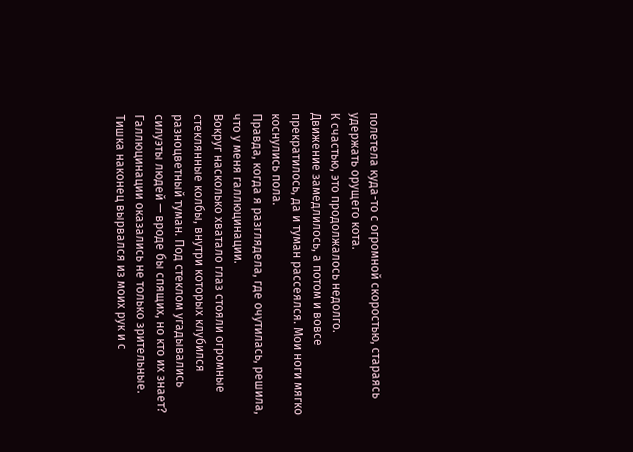полетела куда-то с огромной скоростью, стараясь удержать орущего кота.
К счастью, это продолжалось недолго.
Движение замедлилось, а потом и вовсе прекратилось, да и туман рассеялся. Мои ноги мягко коснулись пола.
Правда, когда я разглядела, где очутилась, решила, что у меня галлюцинации.
Вокруг насколько хватало глаз стояли огромные стеклянные колбы, внутри которых клубился разноцветный туман. Под стеклом угадывались силуэты людей — вроде бы спящих, но кто их знает?
Галлюцинации оказались не только зрительные.
Тишка наконец вырвался из моих рук и с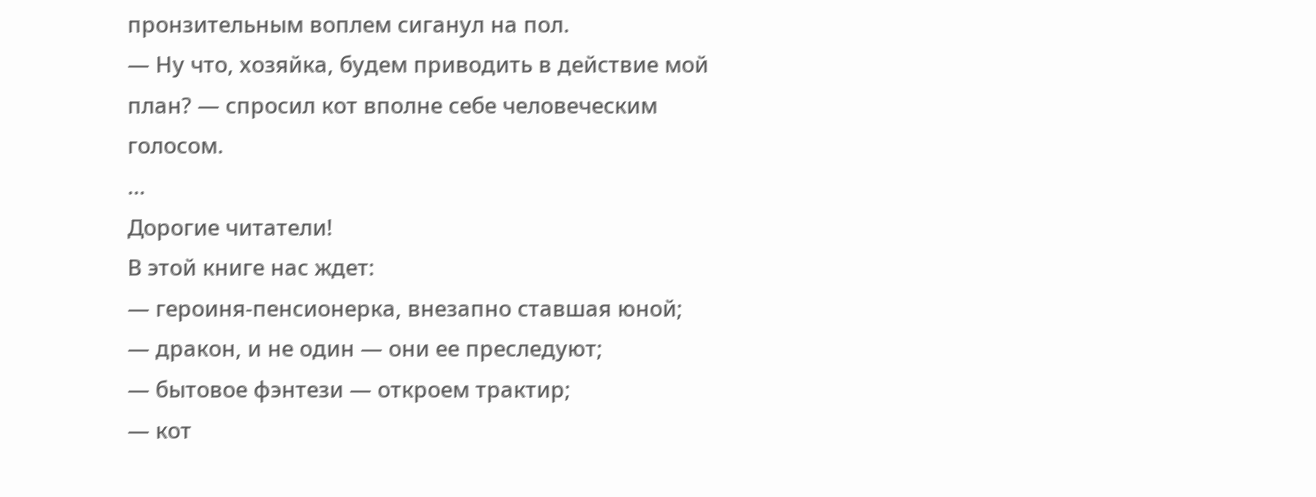пронзительным воплем сиганул на пол.
— Ну что, хозяйка, будем приводить в действие мой план? — спросил кот вполне себе человеческим голосом.
…
Дорогие читатели!
В этой книге нас ждет:
— героиня-пенсионерка, внезапно ставшая юной;
— дракон, и не один — они ее преследуют;
— бытовое фэнтези — откроем трактир;
— кот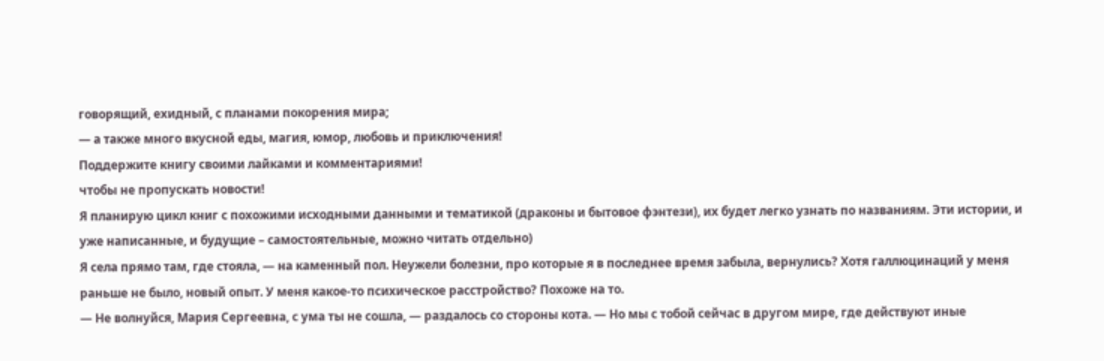говорящий, ехидный, с планами покорения мира;
— а также много вкусной еды, магия, юмор, любовь и приключения!
Поддержите книгу своими лайками и комментариями!
чтобы не пропускать новости!
Я планирую цикл книг с похожими исходными данными и тематикой (драконы и бытовое фэнтези), их будет легко узнать по названиям. Эти истории, и уже написанные, и будущие – самостоятельные, можно читать отдельно)
Я села прямо там, где стояла, — на каменный пол. Неужели болезни, про которые я в последнее время забыла, вернулись? Хотя галлюцинаций у меня раньше не было, новый опыт. У меня какое-то психическое расстройство? Похоже на то.
— Не волнуйся, Мария Сергеевна, с ума ты не сошла, — раздалось со стороны кота. — Но мы с тобой сейчас в другом мире, где действуют иные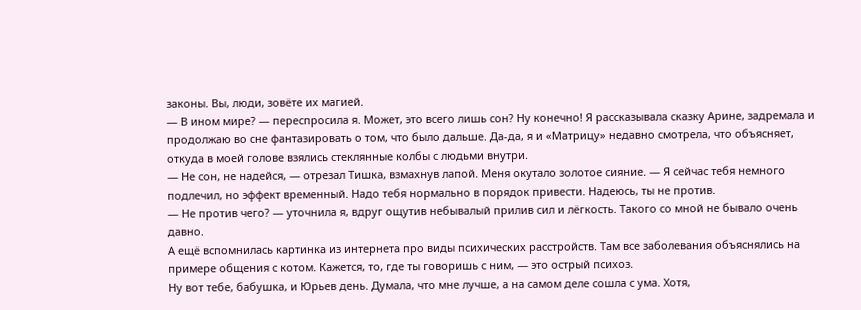законы. Вы, люди, зовёте их магией.
— В ином мире? — переспросила я. Может, это всего лишь сон? Ну конечно! Я рассказывала сказку Арине, задремала и продолжаю во сне фантазировать о том, что было дальше. Да-да, я и «Матрицу» недавно смотрела, что объясняет, откуда в моей голове взялись стеклянные колбы с людьми внутри.
— Не сон, не надейся, — отрезал Тишка, взмахнув лапой. Меня окутало золотое сияние. — Я сейчас тебя немного подлечил, но эффект временный. Надо тебя нормально в порядок привести. Надеюсь, ты не против.
— Не против чего? — уточнила я, вдруг ощутив небывалый прилив сил и лёгкость. Такого со мной не бывало очень давно.
А ещё вспомнилась картинка из интернета про виды психических расстройств. Там все заболевания объяснялись на примере общения с котом. Кажется, то, где ты говоришь с ним, — это острый психоз.
Ну вот тебе, бабушка, и Юрьев день. Думала, что мне лучше, а на самом деле сошла с ума. Хотя,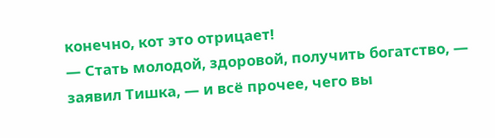конечно, кот это отрицает!
— Стать молодой, здоровой, получить богатство, — заявил Тишка, — и всё прочее, чего вы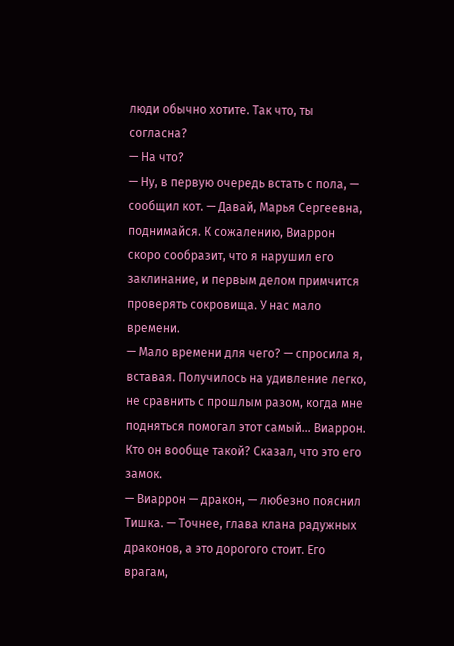люди обычно хотите. Так что, ты согласна?
— На что?
— Ну, в первую очередь встать с пола, — сообщил кот. — Давай, Марья Сергеевна, поднимайся. К сожалению, Виаррон скоро сообразит, что я нарушил его заклинание, и первым делом примчится проверять сокровища. У нас мало времени.
— Мало времени для чего? — спросила я, вставая. Получилось на удивление легко, не сравнить с прошлым разом, когда мне подняться помогал этот самый… Виаррон. Кто он вообще такой? Сказал, что это его замок.
— Виаррон — дракон, — любезно пояснил Тишка. — Точнее, глава клана радужных драконов, а это дорогого стоит. Его врагам,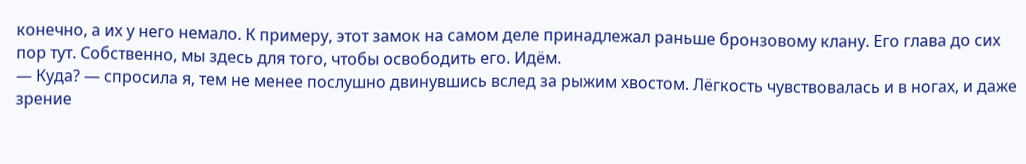конечно, а их у него немало. К примеру, этот замок на самом деле принадлежал раньше бронзовому клану. Его глава до сих пор тут. Собственно, мы здесь для того, чтобы освободить его. Идём.
— Куда? — спросила я, тем не менее послушно двинувшись вслед за рыжим хвостом. Лёгкость чувствовалась и в ногах, и даже зрение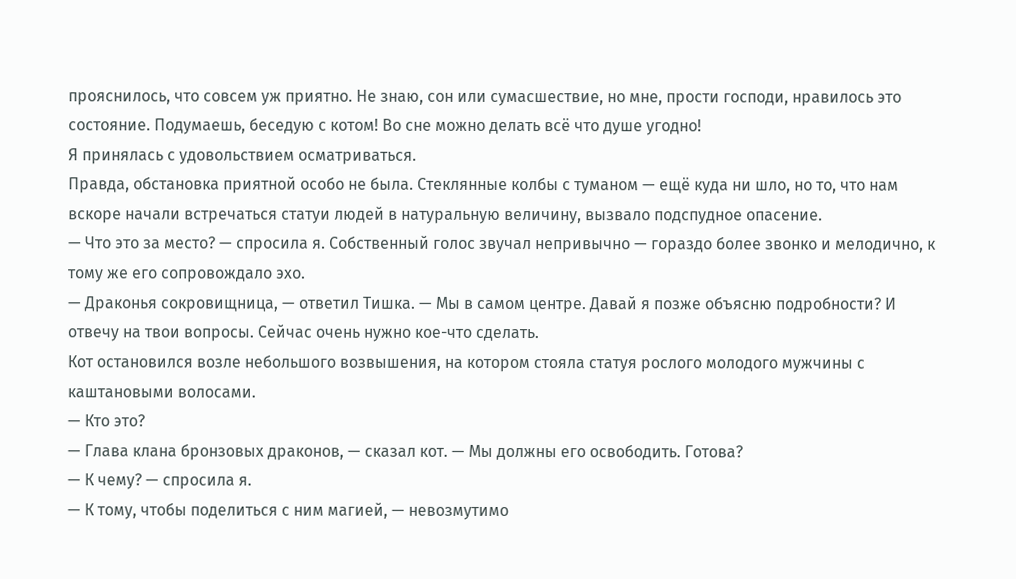прояснилось, что совсем уж приятно. Не знаю, сон или сумасшествие, но мне, прости господи, нравилось это состояние. Подумаешь, беседую с котом! Во сне можно делать всё что душе угодно!
Я принялась с удовольствием осматриваться.
Правда, обстановка приятной особо не была. Стеклянные колбы с туманом — ещё куда ни шло, но то, что нам вскоре начали встречаться статуи людей в натуральную величину, вызвало подспудное опасение.
— Что это за место? — спросила я. Собственный голос звучал непривычно — гораздо более звонко и мелодично, к тому же его сопровождало эхо.
— Драконья сокровищница, — ответил Тишка. — Мы в самом центре. Давай я позже объясню подробности? И отвечу на твои вопросы. Сейчас очень нужно кое-что сделать.
Кот остановился возле небольшого возвышения, на котором стояла статуя рослого молодого мужчины с каштановыми волосами.
— Кто это?
— Глава клана бронзовых драконов, — сказал кот. — Мы должны его освободить. Готова?
— К чему? — спросила я.
— К тому, чтобы поделиться с ним магией, — невозмутимо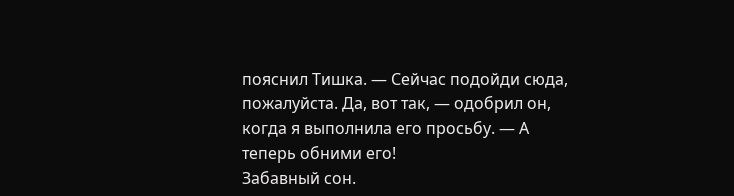пояснил Тишка. — Сейчас подойди сюда, пожалуйста. Да, вот так, — одобрил он, когда я выполнила его просьбу. — А теперь обними его!
Забавный сон.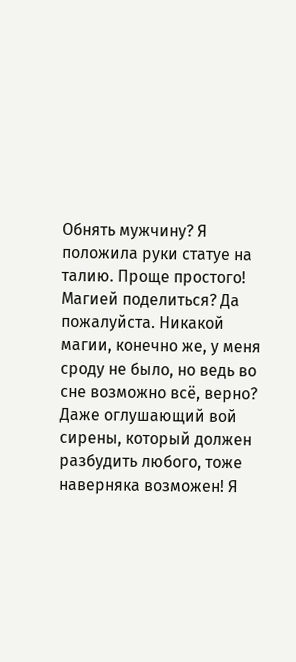Обнять мужчину? Я положила руки статуе на талию. Проще простого! Магией поделиться? Да пожалуйста. Никакой магии, конечно же, у меня сроду не было, но ведь во сне возможно всё, верно?
Даже оглушающий вой сирены, который должен разбудить любого, тоже наверняка возможен! Я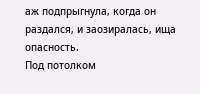аж подпрыгнула, когда он раздался, и заозиралась, ища опасность.
Под потолком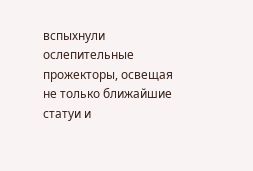вспыхнули ослепительные прожекторы, освещая не только ближайшие статуи и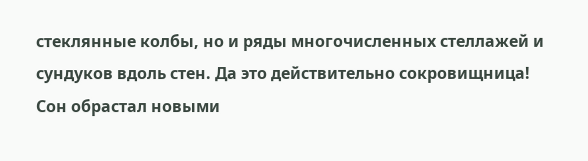стеклянные колбы, но и ряды многочисленных стеллажей и сундуков вдоль стен. Да это действительно сокровищница! Сон обрастал новыми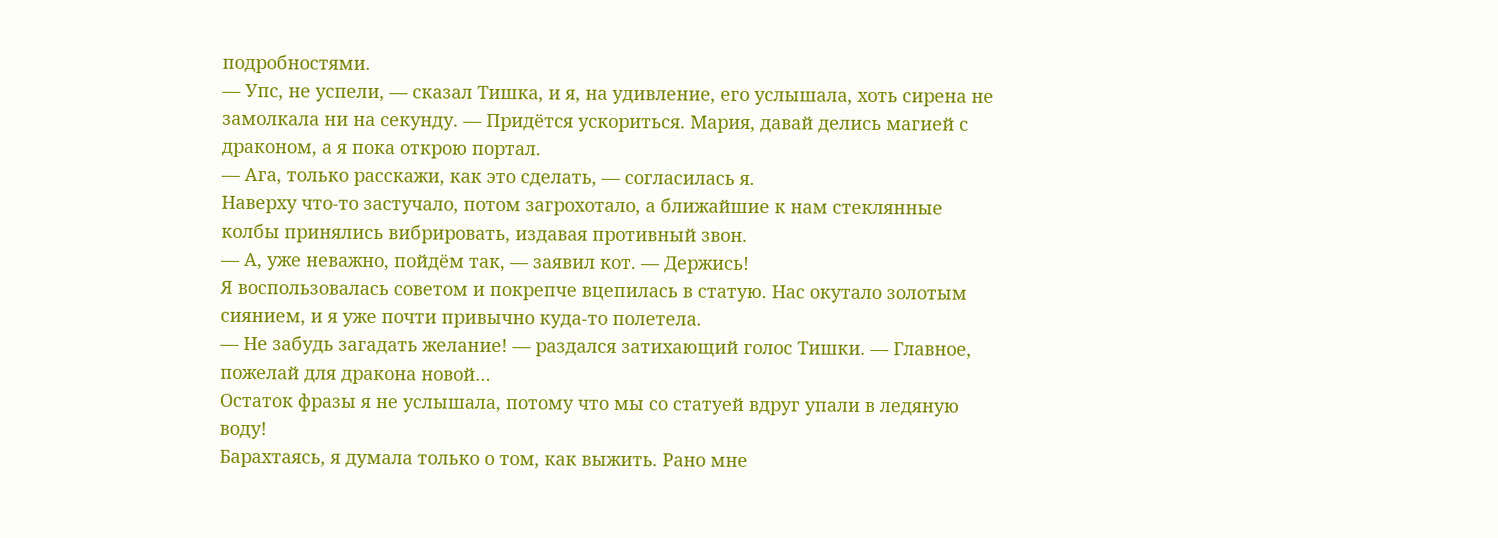подробностями.
— Упс, не успели, — сказал Тишка, и я, на удивление, его услышала, хоть сирена не замолкала ни на секунду. — Придётся ускориться. Мария, давай делись магией с драконом, а я пока открою портал.
— Ага, только расскажи, как это сделать, — согласилась я.
Наверху что-то застучало, потом загрохотало, а ближайшие к нам стеклянные колбы принялись вибрировать, издавая противный звон.
— А, уже неважно, пойдём так, — заявил кот. — Держись!
Я воспользовалась советом и покрепче вцепилась в статую. Нас окутало золотым сиянием, и я уже почти привычно куда-то полетела.
— Не забудь загадать желание! — раздался затихающий голос Тишки. — Главное, пожелай для дракона новой…
Остаток фразы я не услышала, потому что мы со статуей вдруг упали в ледяную воду!
Барахтаясь, я думала только о том, как выжить. Рано мне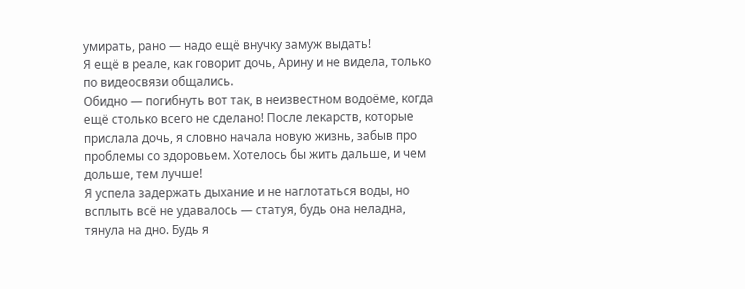умирать, рано — надо ещё внучку замуж выдать!
Я ещё в реале, как говорит дочь, Арину и не видела, только по видеосвязи общались.
Обидно — погибнуть вот так, в неизвестном водоёме, когда ещё столько всего не сделано! После лекарств, которые прислала дочь, я словно начала новую жизнь, забыв про проблемы со здоровьем. Хотелось бы жить дальше, и чем дольше, тем лучше!
Я успела задержать дыхание и не наглотаться воды, но всплыть всё не удавалось — статуя, будь она неладна, тянула на дно. Будь я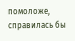помоложе, справилась бы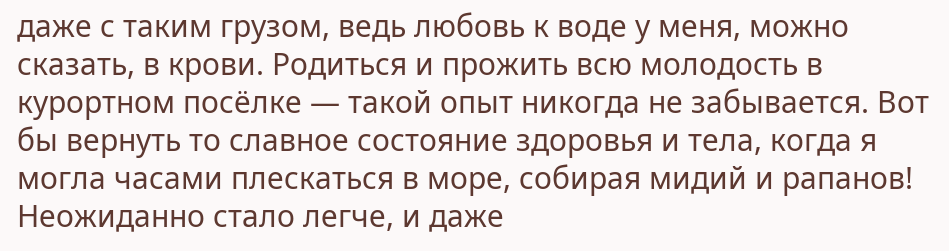даже с таким грузом, ведь любовь к воде у меня, можно сказать, в крови. Родиться и прожить всю молодость в курортном посёлке — такой опыт никогда не забывается. Вот бы вернуть то славное состояние здоровья и тела, когда я могла часами плескаться в море, собирая мидий и рапанов!
Неожиданно стало легче, и даже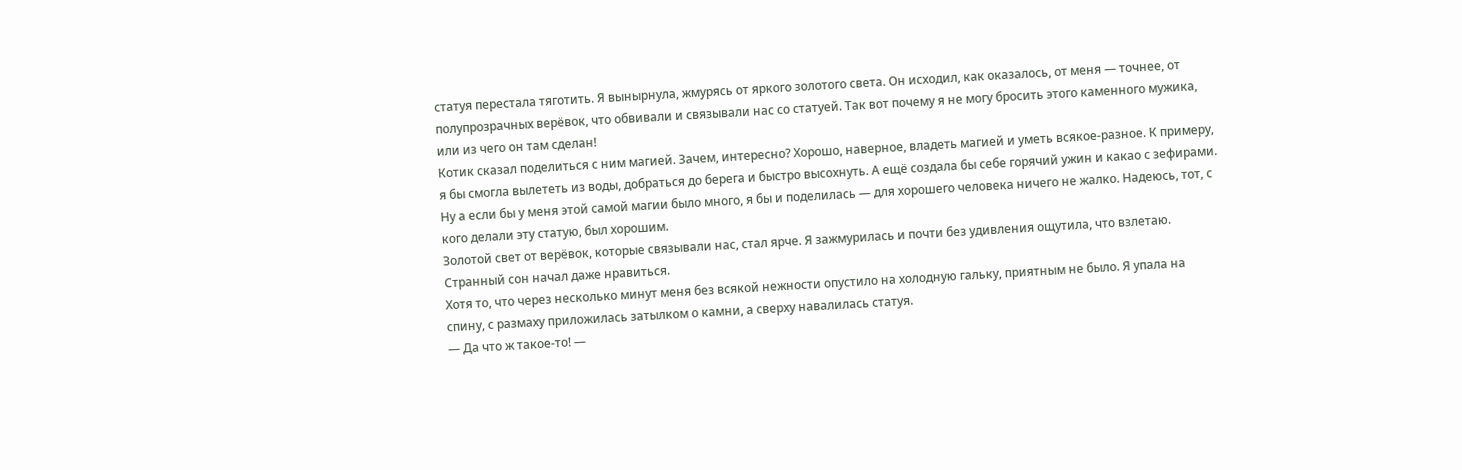статуя перестала тяготить. Я вынырнула, жмурясь от яркого золотого света. Он исходил, как оказалось, от меня — точнее, от полупрозрачных верёвок, что обвивали и связывали нас со статуей. Так вот почему я не могу бросить этого каменного мужика, или из чего он там сделан!
Котик сказал поделиться с ним магией. Зачем, интересно? Хорошо, наверное, владеть магией и уметь всякое-разное. К примеру, я бы смогла вылететь из воды, добраться до берега и быстро высохнуть. А ещё создала бы себе горячий ужин и какао с зефирами.
Ну а если бы у меня этой самой магии было много, я бы и поделилась — для хорошего человека ничего не жалко. Надеюсь, тот, с кого делали эту статую, был хорошим.
Золотой свет от верёвок, которые связывали нас, стал ярче. Я зажмурилась и почти без удивления ощутила, что взлетаю. Странный сон начал даже нравиться.
Хотя то, что через несколько минут меня без всякой нежности опустило на холодную гальку, приятным не было. Я упала на спину, с размаху приложилась затылком о камни, а сверху навалилась статуя.
— Да что ж такое-то! —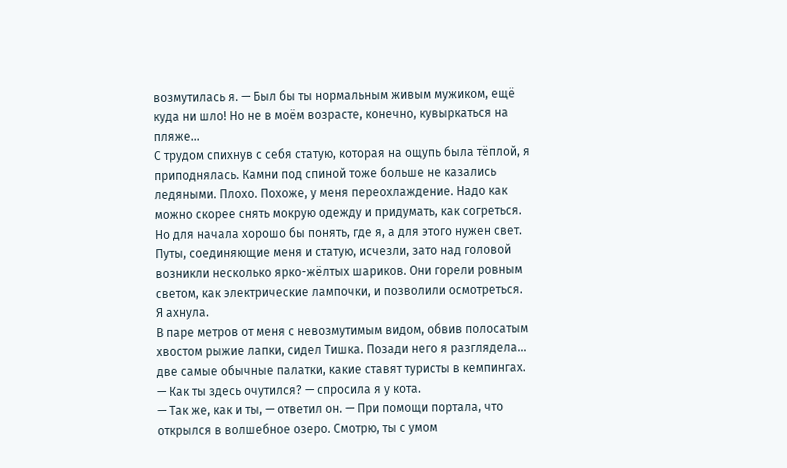возмутилась я. — Был бы ты нормальным живым мужиком, ещё куда ни шло! Но не в моём возрасте, конечно, кувыркаться на пляже…
С трудом спихнув с себя статую, которая на ощупь была тёплой, я приподнялась. Камни под спиной тоже больше не казались ледяными. Плохо. Похоже, у меня переохлаждение. Надо как можно скорее снять мокрую одежду и придумать, как согреться. Но для начала хорошо бы понять, где я, а для этого нужен свет.
Путы, соединяющие меня и статую, исчезли, зато над головой возникли несколько ярко-жёлтых шариков. Они горели ровным светом, как электрические лампочки, и позволили осмотреться.
Я ахнула.
В паре метров от меня с невозмутимым видом, обвив полосатым хвостом рыжие лапки, сидел Тишка. Позади него я разглядела… две самые обычные палатки, какие ставят туристы в кемпингах.
— Как ты здесь очутился? — спросила я у кота.
— Так же, как и ты, — ответил он. — При помощи портала, что открылся в волшебное озеро. Смотрю, ты с умом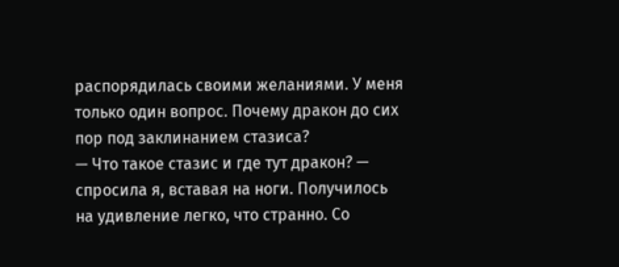распорядилась своими желаниями. У меня только один вопрос. Почему дракон до сих пор под заклинанием стазиса?
— Что такое стазис и где тут дракон? — спросила я, вставая на ноги. Получилось на удивление легко, что странно. Со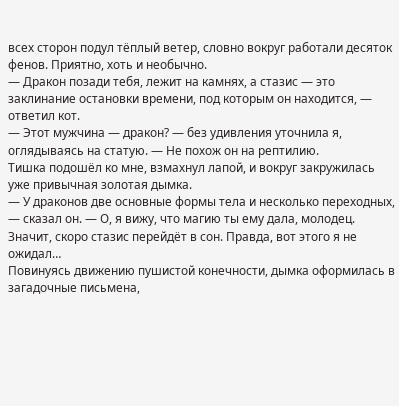всех сторон подул тёплый ветер, словно вокруг работали десяток фенов. Приятно, хоть и необычно.
— Дракон позади тебя, лежит на камнях, а стазис — это заклинание остановки времени, под которым он находится, — ответил кот.
— Этот мужчина — дракон? — без удивления уточнила я, оглядываясь на статую. — Не похож он на рептилию.
Тишка подошёл ко мне, взмахнул лапой, и вокруг закружилась уже привычная золотая дымка.
— У драконов две основные формы тела и несколько переходных, — сказал он. — О, я вижу, что магию ты ему дала, молодец. Значит, скоро стазис перейдёт в сон. Правда, вот этого я не ожидал…
Повинуясь движению пушистой конечности, дымка оформилась в загадочные письмена,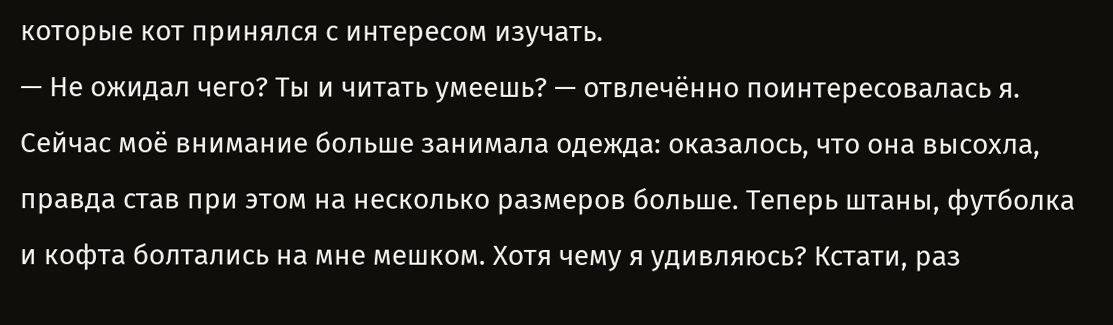которые кот принялся с интересом изучать.
— Не ожидал чего? Ты и читать умеешь? — отвлечённо поинтересовалась я. Сейчас моё внимание больше занимала одежда: оказалось, что она высохла, правда став при этом на несколько размеров больше. Теперь штаны, футболка и кофта болтались на мне мешком. Хотя чему я удивляюсь? Кстати, раз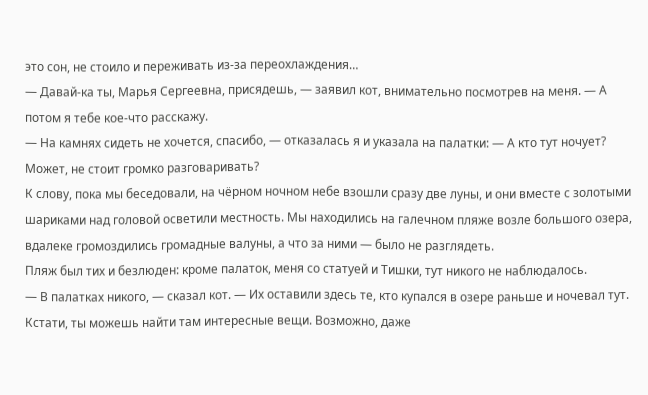это сон, не стоило и переживать из-за переохлаждения…
— Давай-ка ты, Марья Сергеевна, присядешь, — заявил кот, внимательно посмотрев на меня. — А потом я тебе кое-что расскажу.
— На камнях сидеть не хочется, спасибо, — отказалась я и указала на палатки: — А кто тут ночует? Может, не стоит громко разговаривать?
К слову, пока мы беседовали, на чёрном ночном небе взошли сразу две луны, и они вместе с золотыми шариками над головой осветили местность. Мы находились на галечном пляже возле большого озера, вдалеке громоздились громадные валуны, а что за ними — было не разглядеть.
Пляж был тих и безлюден: кроме палаток, меня со статуей и Тишки, тут никого не наблюдалось.
— В палатках никого, — сказал кот. — Их оставили здесь те, кто купался в озере раньше и ночевал тут. Кстати, ты можешь найти там интересные вещи. Возможно, даже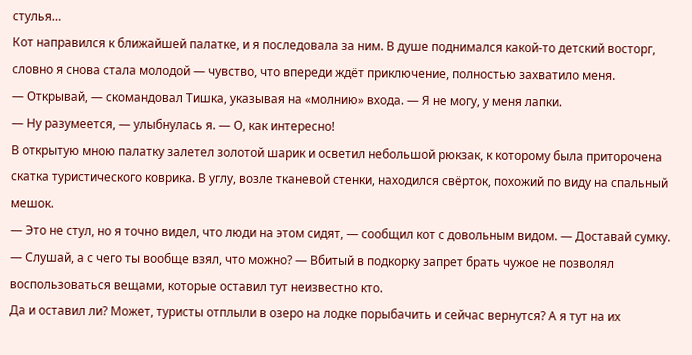стулья…
Кот направился к ближайшей палатке, и я последовала за ним. В душе поднимался какой-то детский восторг, словно я снова стала молодой — чувство, что впереди ждёт приключение, полностью захватило меня.
— Открывай, — скомандовал Тишка, указывая на «молнию» входа. — Я не могу, у меня лапки.
— Ну разумеется, — улыбнулась я. — О, как интересно!
В открытую мною палатку залетел золотой шарик и осветил небольшой рюкзак, к которому была приторочена скатка туристического коврика. В углу, возле тканевой стенки, находился свёрток, похожий по виду на спальный мешок.
— Это не стул, но я точно видел, что люди на этом сидят, — сообщил кот с довольным видом. — Доставай сумку.
— Слушай, а с чего ты вообще взял, что можно? — Вбитый в подкорку запрет брать чужое не позволял воспользоваться вещами, которые оставил тут неизвестно кто.
Да и оставил ли? Может, туристы отплыли в озеро на лодке порыбачить и сейчас вернутся? А я тут на их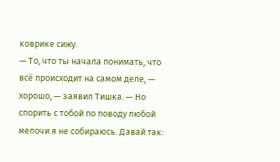коврике сижу.
— То, что ты начала понимать, что всё происходит на самом деле, — хорошо, — заявил Тишка. — Но спорить с тобой по поводу любой мелочи я не собираюсь. Давай так: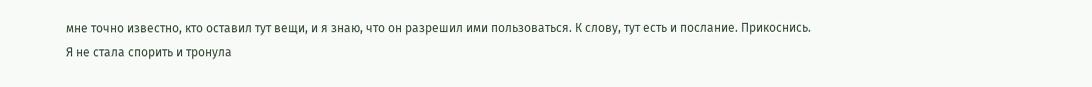мне точно известно, кто оставил тут вещи, и я знаю, что он разрешил ими пользоваться. К слову, тут есть и послание. Прикоснись.
Я не стала спорить и тронула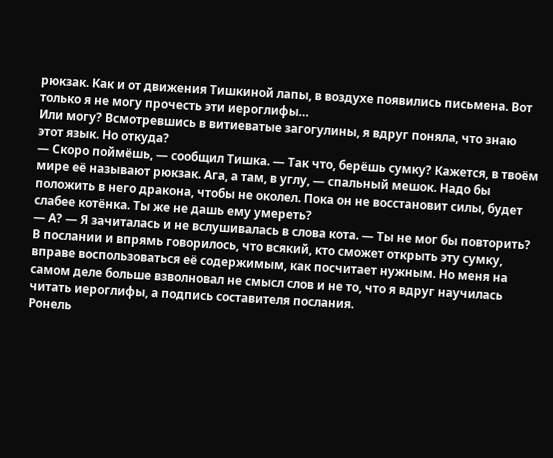рюкзак. Как и от движения Тишкиной лапы, в воздухе появились письмена. Вот только я не могу прочесть эти иероглифы…
Или могу? Всмотревшись в витиеватые загогулины, я вдруг поняла, что знаю этот язык. Но откуда?
— Скоро поймёшь, — сообщил Тишка. — Так что, берёшь сумку? Кажется, в твоём мире её называют рюкзак. Ага, а там, в углу, — спальный мешок. Надо бы положить в него дракона, чтобы не околел. Пока он не восстановит силы, будет слабее котёнка. Ты же не дашь ему умереть?
— А? — Я зачиталась и не вслушивалась в слова кота. — Ты не мог бы повторить?
В послании и впрямь говорилось, что всякий, кто сможет открыть эту сумку, вправе воспользоваться её содержимым, как посчитает нужным. Но меня на самом деле больше взволновал не смысл слов и не то, что я вдруг научилась читать иероглифы, а подпись составителя послания.
Ронель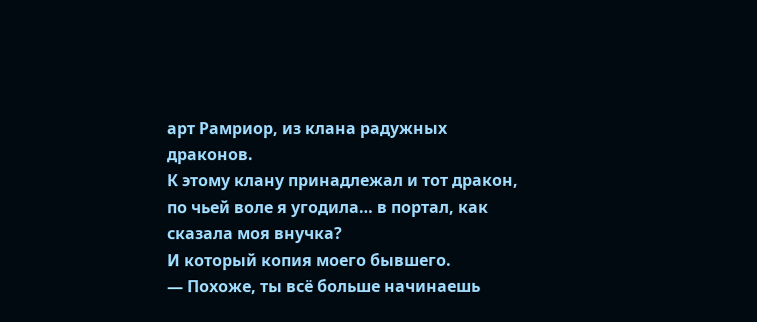арт Рамриор, из клана радужных драконов.
К этому клану принадлежал и тот дракон, по чьей воле я угодила… в портал, как сказала моя внучка?
И который копия моего бывшего.
— Похоже, ты всё больше начинаешь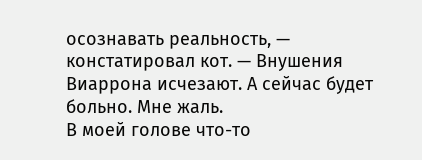осознавать реальность, — констатировал кот. — Внушения Виаррона исчезают. А сейчас будет больно. Мне жаль.
В моей голове что-то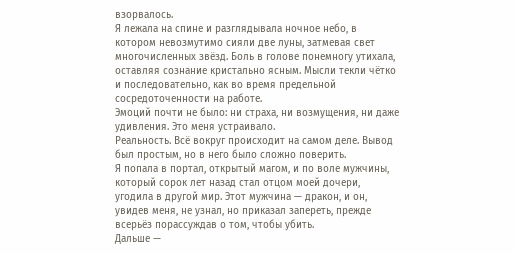взорвалось.
Я лежала на спине и разглядывала ночное небо, в котором невозмутимо сияли две луны, затмевая свет многочисленных звёзд. Боль в голове понемногу утихала, оставляя сознание кристально ясным. Мысли текли чётко и последовательно, как во время предельной сосредоточенности на работе.
Эмоций почти не было: ни страха, ни возмущения, ни даже удивления. Это меня устраивало.
Реальность. Всё вокруг происходит на самом деле. Вывод был простым, но в него было сложно поверить.
Я попала в портал, открытый магом, и по воле мужчины, который сорок лет назад стал отцом моей дочери, угодила в другой мир. Этот мужчина — дракон, и он, увидев меня, не узнал, но приказал запереть, прежде всерьёз порассуждав о том, чтобы убить.
Дальше —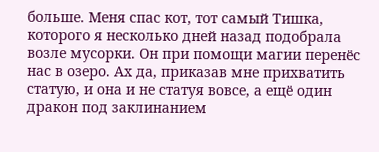больше. Меня спас кот, тот самый Тишка, которого я несколько дней назад подобрала возле мусорки. Он при помощи магии перенёс нас в озеро. Ах да, приказав мне прихватить статую, и она и не статуя вовсе, а ещё один дракон под заклинанием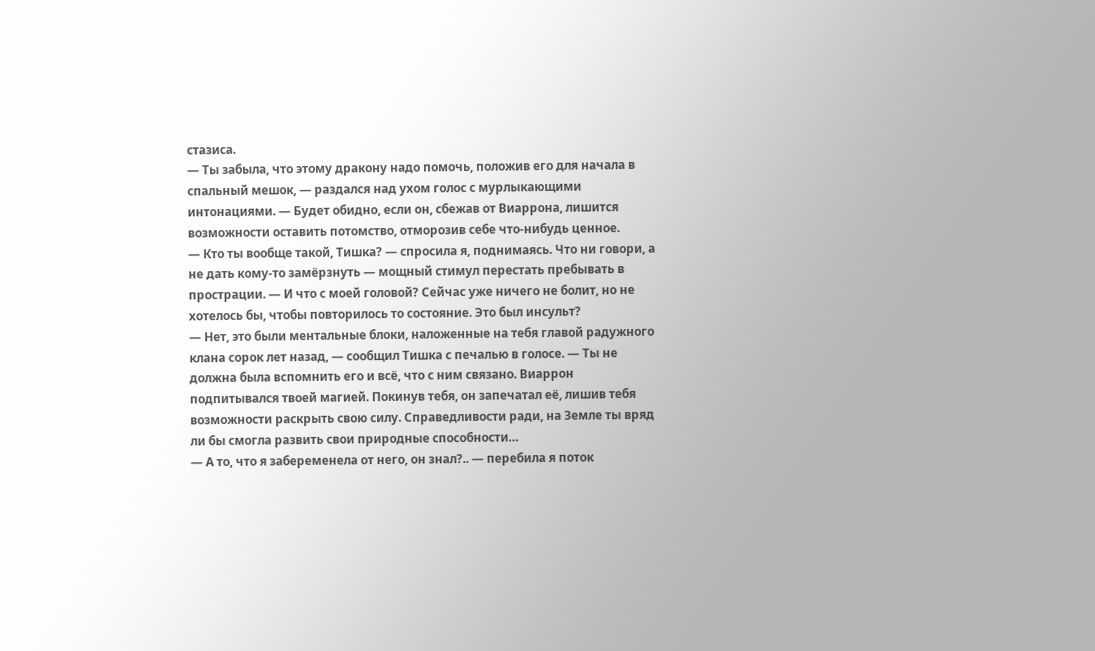стазиса.
— Ты забыла, что этому дракону надо помочь, положив его для начала в спальный мешок, — раздался над ухом голос с мурлыкающими интонациями. — Будет обидно, если он, сбежав от Виаррона, лишится возможности оставить потомство, отморозив себе что-нибудь ценное.
— Кто ты вообще такой, Тишка? — спросила я, поднимаясь. Что ни говори, а не дать кому-то замёрзнуть — мощный стимул перестать пребывать в прострации. — И что с моей головой? Сейчас уже ничего не болит, но не хотелось бы, чтобы повторилось то состояние. Это был инсульт?
— Нет, это были ментальные блоки, наложенные на тебя главой радужного клана сорок лет назад, — сообщил Тишка с печалью в голосе. — Ты не должна была вспомнить его и всё, что с ним связано. Виаррон подпитывался твоей магией. Покинув тебя, он запечатал её, лишив тебя возможности раскрыть свою силу. Справедливости ради, на Земле ты вряд ли бы смогла развить свои природные способности…
— А то, что я забеременела от него, он знал?.. — перебила я поток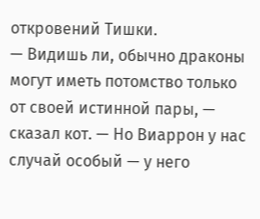откровений Тишки.
— Видишь ли, обычно драконы могут иметь потомство только от своей истинной пары, — сказал кот. — Но Виаррон у нас случай особый — у него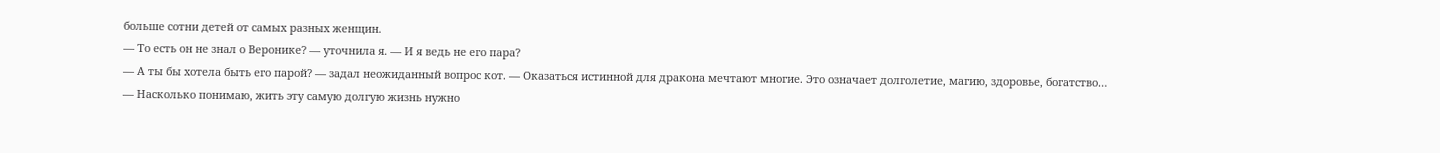больше сотни детей от самых разных женщин.
— То есть он не знал о Веронике? — уточнила я. — И я ведь не его пара?
— А ты бы хотела быть его парой? — задал неожиданный вопрос кот. — Оказаться истинной для дракона мечтают многие. Это означает долголетие, магию, здоровье, богатство…
— Насколько понимаю, жить эту самую долгую жизнь нужно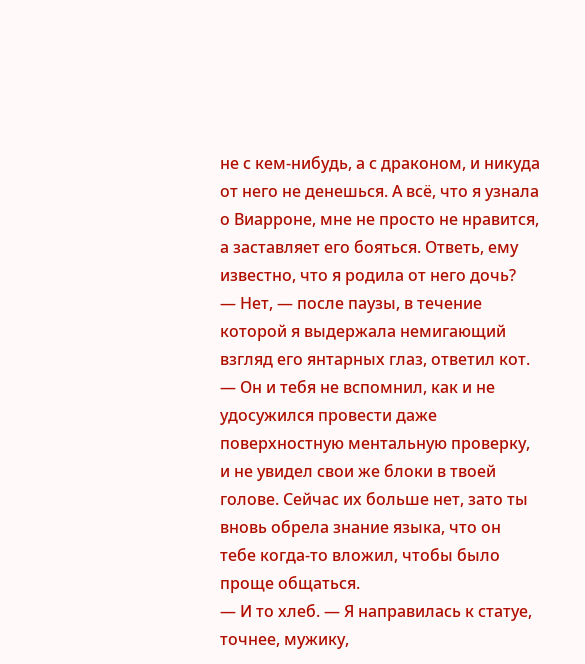не с кем-нибудь, а с драконом, и никуда от него не денешься. А всё, что я узнала о Виарроне, мне не просто не нравится, а заставляет его бояться. Ответь, ему известно, что я родила от него дочь?
— Нет, — после паузы, в течение которой я выдержала немигающий взгляд его янтарных глаз, ответил кот. — Он и тебя не вспомнил, как и не удосужился провести даже поверхностную ментальную проверку, и не увидел свои же блоки в твоей голове. Сейчас их больше нет, зато ты вновь обрела знание языка, что он тебе когда-то вложил, чтобы было проще общаться.
— И то хлеб. — Я направилась к статуе, точнее, мужику,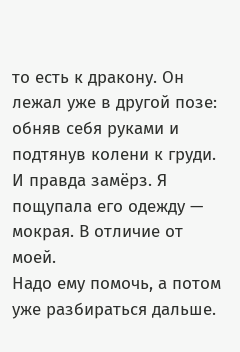то есть к дракону. Он лежал уже в другой позе: обняв себя руками и подтянув колени к груди. И правда замёрз. Я пощупала его одежду — мокрая. В отличие от моей.
Надо ему помочь, а потом уже разбираться дальше.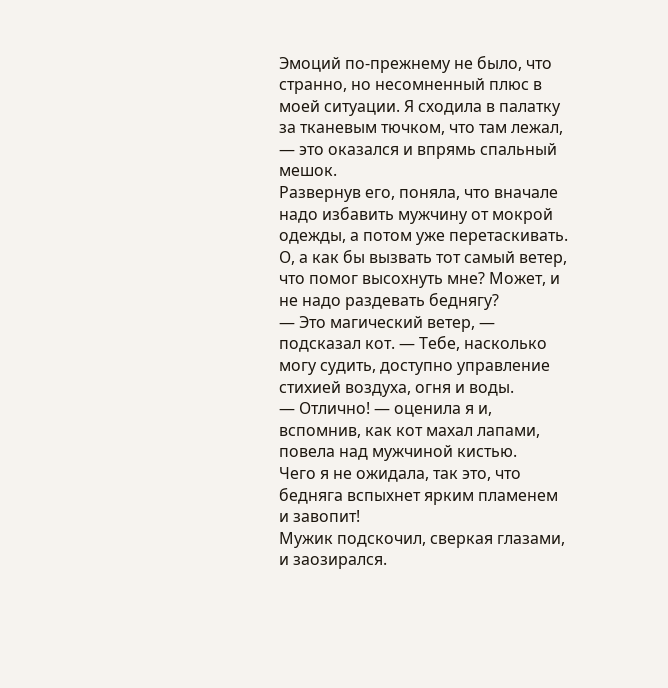Эмоций по-прежнему не было, что странно, но несомненный плюс в моей ситуации. Я сходила в палатку за тканевым тючком, что там лежал, — это оказался и впрямь спальный мешок.
Развернув его, поняла, что вначале надо избавить мужчину от мокрой одежды, а потом уже перетаскивать. О, а как бы вызвать тот самый ветер, что помог высохнуть мне? Может, и не надо раздевать беднягу?
— Это магический ветер, — подсказал кот. — Тебе, насколько могу судить, доступно управление стихией воздуха, огня и воды.
— Отлично! — оценила я и, вспомнив, как кот махал лапами, повела над мужчиной кистью.
Чего я не ожидала, так это, что бедняга вспыхнет ярким пламенем и завопит!
Мужик подскочил, сверкая глазами, и заозирался.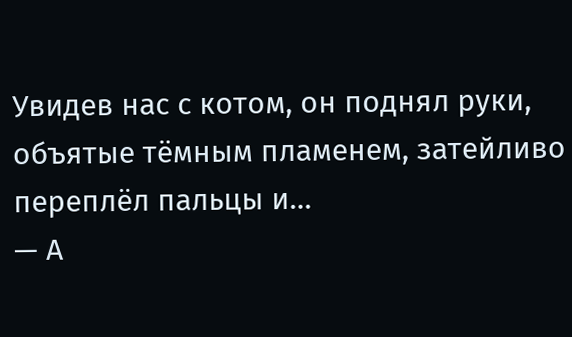Увидев нас с котом, он поднял руки, объятые тёмным пламенем, затейливо переплёл пальцы и…
— А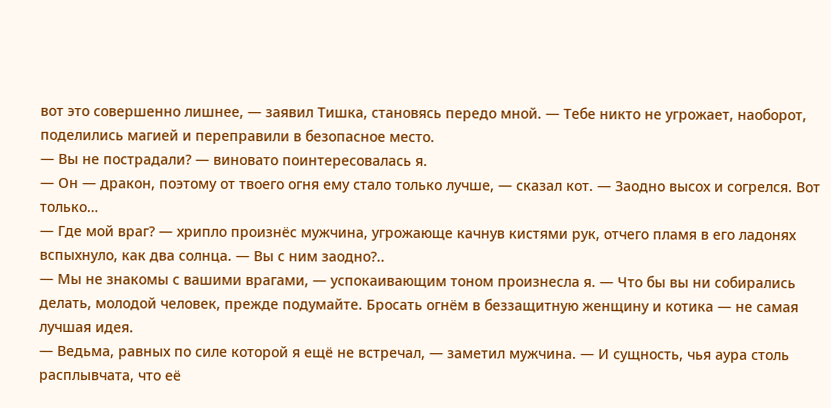вот это совершенно лишнее, — заявил Тишка, становясь передо мной. — Тебе никто не угрожает, наоборот, поделились магией и переправили в безопасное место.
— Вы не пострадали? — виновато поинтересовалась я.
— Он — дракон, поэтому от твоего огня ему стало только лучше, — сказал кот. — Заодно высох и согрелся. Вот только…
— Где мой враг? — хрипло произнёс мужчина, угрожающе качнув кистями рук, отчего пламя в его ладонях вспыхнуло, как два солнца. — Вы с ним заодно?..
— Мы не знакомы с вашими врагами, — успокаивающим тоном произнесла я. — Что бы вы ни собирались делать, молодой человек, прежде подумайте. Бросать огнём в беззащитную женщину и котика — не самая лучшая идея.
— Ведьма, равных по силе которой я ещё не встречал, — заметил мужчина. — И сущность, чья аура столь расплывчата, что её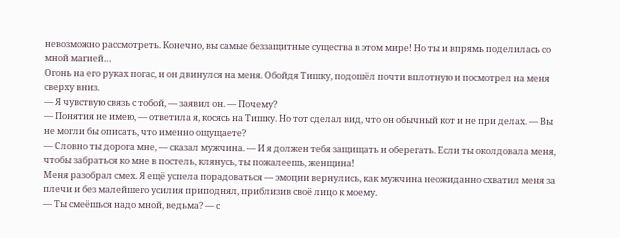невозможно рассмотреть. Конечно, вы самые беззащитные существа в этом мире! Но ты и впрямь поделилась со мной магией…
Огонь на его руках погас, и он двинулся на меня. Обойдя Тишку, подошёл почти вплотную и посмотрел на меня сверху вниз.
— Я чувствую связь с тобой, — заявил он. — Почему?
— Понятия не имею, — ответила я, косясь на Тишку. Но тот сделал вид, что он обычный кот и не при делах. — Вы не могли бы описать, что именно ощущаете?
— Словно ты дорога мне, — сказал мужчина. — И я должен тебя защищать и оберегать. Если ты околдовала меня, чтобы забраться ко мне в постель, клянусь, ты пожалеешь, женщина!
Меня разобрал смех. Я ещё успела порадоваться — эмоции вернулись, как мужчина неожиданно схватил меня за плечи и без малейшего усилия приподнял, приблизив своё лицо к моему.
— Ты смеёшься надо мной, ведьма? — с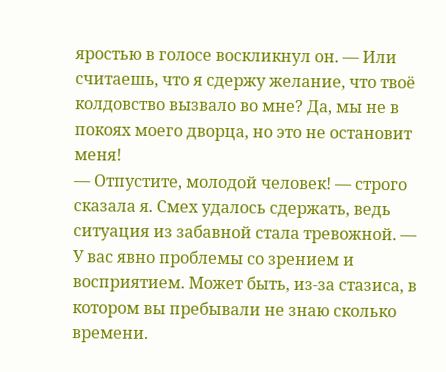яростью в голосе воскликнул он. — Или считаешь, что я сдержу желание, что твоё колдовство вызвало во мне? Да, мы не в покоях моего дворца, но это не остановит меня!
— Отпустите, молодой человек! — строго сказала я. Смех удалось сдержать, ведь ситуация из забавной стала тревожной. — У вас явно проблемы со зрением и восприятием. Может быть, из-за стазиса, в котором вы пребывали не знаю сколько времени.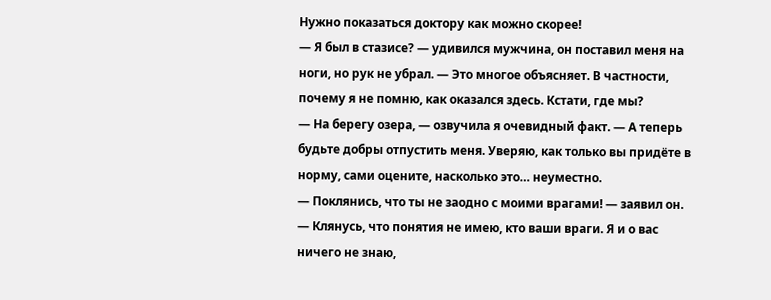Нужно показаться доктору как можно скорее!
— Я был в стазисе? — удивился мужчина, он поставил меня на ноги, но рук не убрал. — Это многое объясняет. В частности, почему я не помню, как оказался здесь. Кстати, где мы?
— На берегу озера, — озвучила я очевидный факт. — А теперь будьте добры отпустить меня. Уверяю, как только вы придёте в норму, сами оцените, насколько это… неуместно.
— Поклянись, что ты не заодно с моими врагами! — заявил он.
— Клянусь, что понятия не имею, кто ваши враги. Я и о вас ничего не знаю,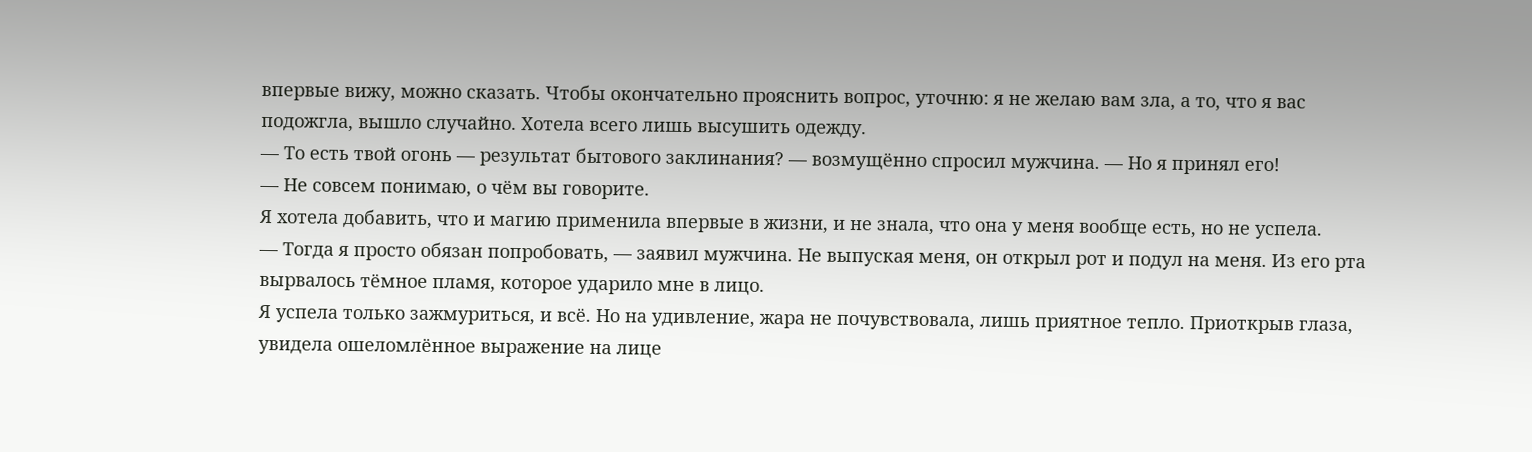впервые вижу, можно сказать. Чтобы окончательно прояснить вопрос, уточню: я не желаю вам зла, а то, что я вас подожгла, вышло случайно. Хотела всего лишь высушить одежду.
— То есть твой огонь — результат бытового заклинания? — возмущённо спросил мужчина. — Но я принял его!
— Не совсем понимаю, о чём вы говорите.
Я хотела добавить, что и магию применила впервые в жизни, и не знала, что она у меня вообще есть, но не успела.
— Тогда я просто обязан попробовать, — заявил мужчина. Не выпуская меня, он открыл рот и подул на меня. Из его рта вырвалось тёмное пламя, которое ударило мне в лицо.
Я успела только зажмуриться, и всё. Но на удивление, жара не почувствовала, лишь приятное тепло. Приоткрыв глаза, увидела ошеломлённое выражение на лице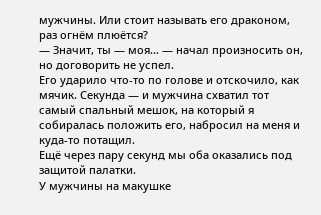мужчины. Или стоит называть его драконом, раз огнём плюётся?
— Значит, ты — моя… — начал произносить он, но договорить не успел.
Его ударило что-то по голове и отскочило, как мячик. Секунда — и мужчина схватил тот самый спальный мешок, на который я собиралась положить его, набросил на меня и куда-то потащил.
Ещё через пару секунд мы оба оказались под защитой палатки.
У мужчины на макушке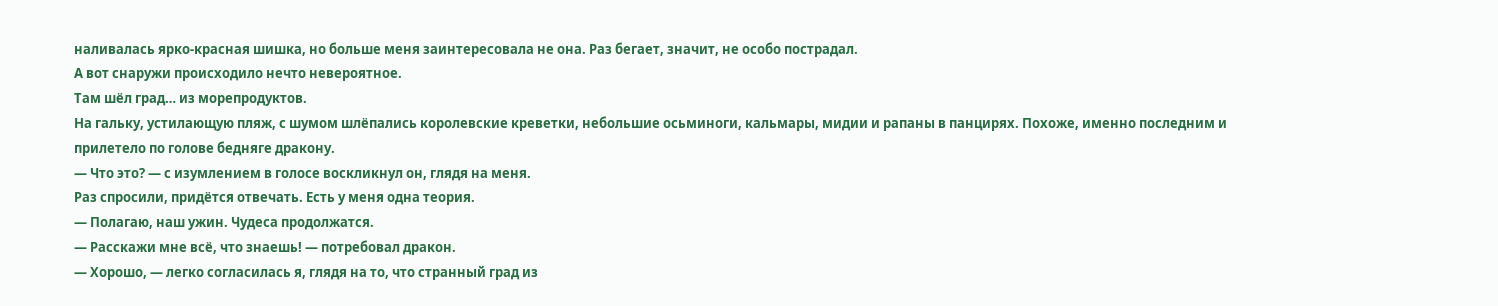наливалась ярко-красная шишка, но больше меня заинтересовала не она. Раз бегает, значит, не особо пострадал.
А вот снаружи происходило нечто невероятное.
Там шёл град… из морепродуктов.
На гальку, устилающую пляж, с шумом шлёпались королевские креветки, небольшие осьминоги, кальмары, мидии и рапаны в панцирях. Похоже, именно последним и прилетело по голове бедняге дракону.
— Что это? — с изумлением в голосе воскликнул он, глядя на меня.
Раз спросили, придётся отвечать. Есть у меня одна теория.
— Полагаю, наш ужин. Чудеса продолжатся.
— Расскажи мне всё, что знаешь! — потребовал дракон.
— Хорошо, — легко согласилась я, глядя на то, что странный град из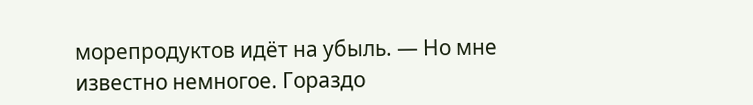морепродуктов идёт на убыль. — Но мне известно немногое. Гораздо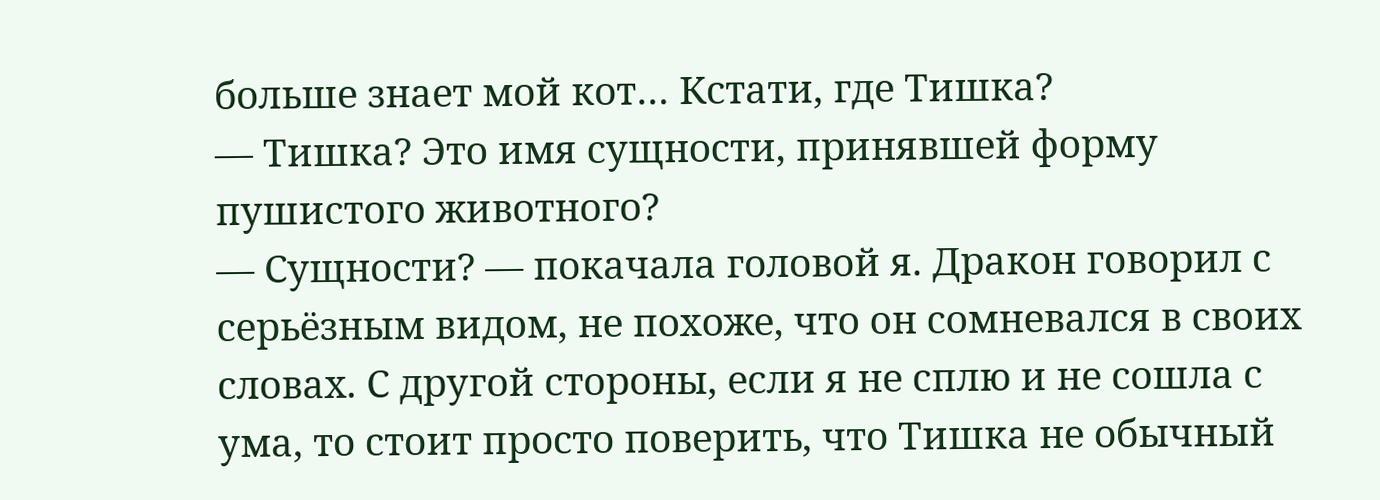больше знает мой кот… Кстати, где Тишка?
— Тишка? Это имя сущности, принявшей форму пушистого животного?
— Сущности? — покачала головой я. Дракон говорил с серьёзным видом, не похоже, что он сомневался в своих словах. С другой стороны, если я не сплю и не сошла с ума, то стоит просто поверить, что Тишка не обычный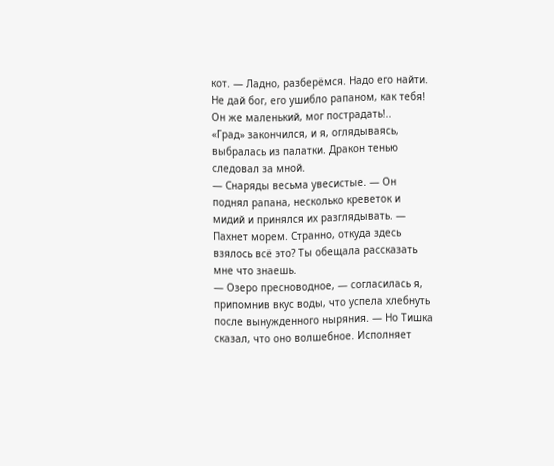кот. — Ладно, разберёмся. Надо его найти. Не дай бог, его ушибло рапаном, как тебя! Он же маленький, мог пострадать!..
«Град» закончился, и я, оглядываясь, выбралась из палатки. Дракон тенью следовал за мной.
— Снаряды весьма увесистые. — Он поднял рапана, несколько креветок и мидий и принялся их разглядывать. — Пахнет морем. Странно, откуда здесь взялось всё это? Ты обещала рассказать мне что знаешь.
— Озеро пресноводное, — согласилась я, припомнив вкус воды, что успела хлебнуть после вынужденного ныряния. — Но Тишка сказал, что оно волшебное. Исполняет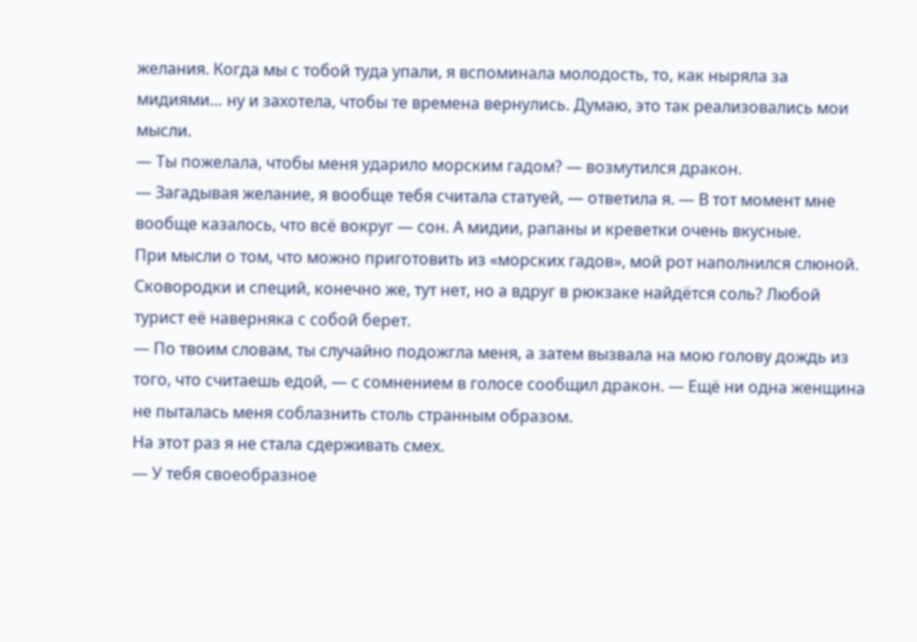желания. Когда мы с тобой туда упали, я вспоминала молодость, то, как ныряла за мидиями… ну и захотела, чтобы те времена вернулись. Думаю, это так реализовались мои мысли.
— Ты пожелала, чтобы меня ударило морским гадом? — возмутился дракон.
— Загадывая желание, я вообще тебя считала статуей, — ответила я. — В тот момент мне вообще казалось, что всё вокруг — сон. А мидии, рапаны и креветки очень вкусные.
При мысли о том, что можно приготовить из «морских гадов», мой рот наполнился слюной. Сковородки и специй, конечно же, тут нет, но а вдруг в рюкзаке найдётся соль? Любой турист её наверняка с собой берет.
— По твоим словам, ты случайно подожгла меня, а затем вызвала на мою голову дождь из того, что считаешь едой, — с сомнением в голосе сообщил дракон. — Ещё ни одна женщина не пыталась меня соблазнить столь странным образом.
На этот раз я не стала сдерживать смех.
— У тебя своеобразное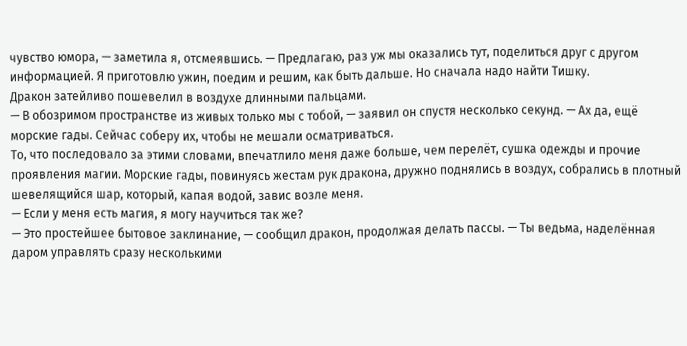чувство юмора, — заметила я, отсмеявшись. — Предлагаю, раз уж мы оказались тут, поделиться друг с другом информацией. Я приготовлю ужин, поедим и решим, как быть дальше. Но сначала надо найти Тишку.
Дракон затейливо пошевелил в воздухе длинными пальцами.
— В обозримом пространстве из живых только мы с тобой, — заявил он спустя несколько секунд. — Ах да, ещё морские гады. Сейчас соберу их, чтобы не мешали осматриваться.
То, что последовало за этими словами, впечатлило меня даже больше, чем перелёт, сушка одежды и прочие проявления магии. Морские гады, повинуясь жестам рук дракона, дружно поднялись в воздух, собрались в плотный шевелящийся шар, который, капая водой, завис возле меня.
— Если у меня есть магия, я могу научиться так же?
— Это простейшее бытовое заклинание, — сообщил дракон, продолжая делать пассы. — Ты ведьма, наделённая даром управлять сразу несколькими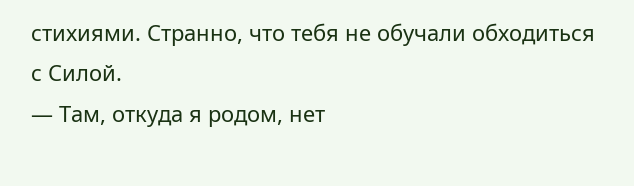стихиями. Странно, что тебя не обучали обходиться с Силой.
— Там, откуда я родом, нет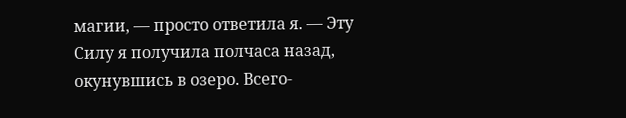магии, — просто ответила я. — Эту Силу я получила полчаса назад, окунувшись в озеро. Всего-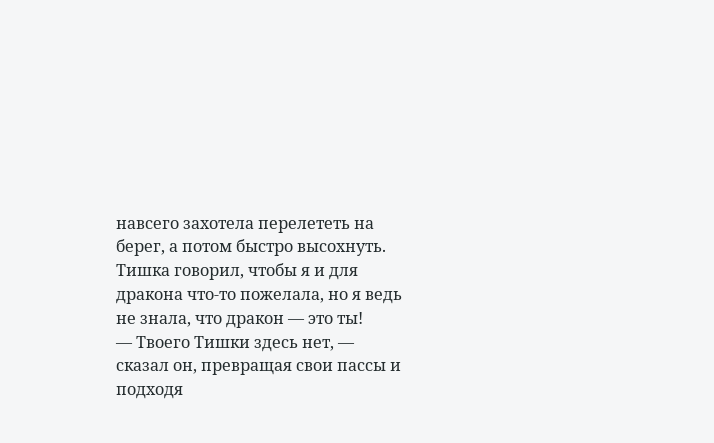навсего захотела перелететь на берег, а потом быстро высохнуть. Тишка говорил, чтобы я и для дракона что-то пожелала, но я ведь не знала, что дракон — это ты!
— Твоего Тишки здесь нет, — сказал он, превращая свои пассы и подходя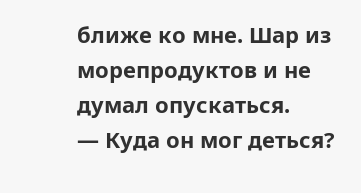ближе ко мне. Шар из морепродуктов и не думал опускаться.
— Куда он мог деться?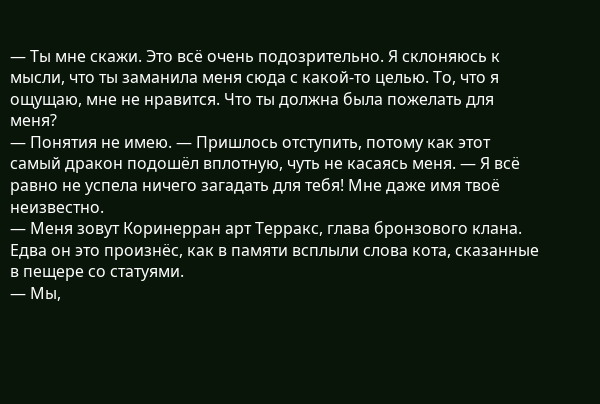— Ты мне скажи. Это всё очень подозрительно. Я склоняюсь к мысли, что ты заманила меня сюда с какой-то целью. То, что я ощущаю, мне не нравится. Что ты должна была пожелать для меня?
— Понятия не имею. — Пришлось отступить, потому как этот самый дракон подошёл вплотную, чуть не касаясь меня. — Я всё равно не успела ничего загадать для тебя! Мне даже имя твоё неизвестно.
— Меня зовут Коринерран арт Терракс, глава бронзового клана.
Едва он это произнёс, как в памяти всплыли слова кота, сказанные в пещере со статуями.
— Мы,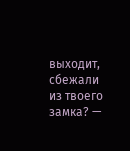выходит, сбежали из твоего замка? —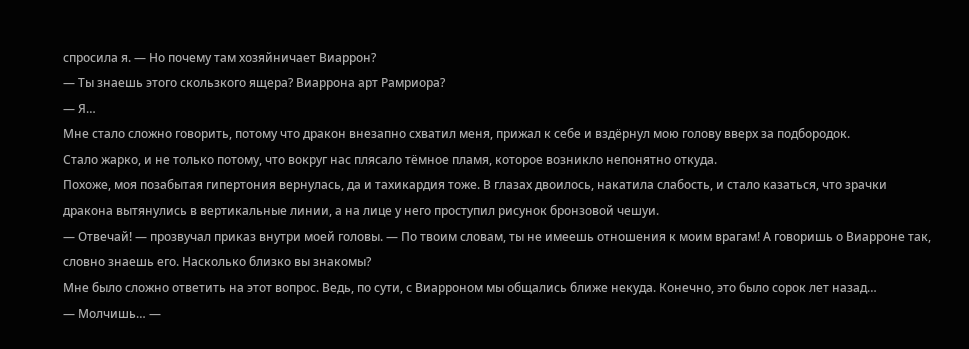спросила я. — Но почему там хозяйничает Виаррон?
— Ты знаешь этого скользкого ящера? Виаррона арт Рамриора?
— Я…
Мне стало сложно говорить, потому что дракон внезапно схватил меня, прижал к себе и вздёрнул мою голову вверх за подбородок.
Стало жарко, и не только потому, что вокруг нас плясало тёмное пламя, которое возникло непонятно откуда.
Похоже, моя позабытая гипертония вернулась, да и тахикардия тоже. В глазах двоилось, накатила слабость, и стало казаться, что зрачки дракона вытянулись в вертикальные линии, а на лице у него проступил рисунок бронзовой чешуи.
— Отвечай! — прозвучал приказ внутри моей головы. — По твоим словам, ты не имеешь отношения к моим врагам! А говоришь о Виарроне так, словно знаешь его. Насколько близко вы знакомы?
Мне было сложно ответить на этот вопрос. Ведь, по сути, с Виарроном мы общались ближе некуда. Конечно, это было сорок лет назад…
— Молчишь… —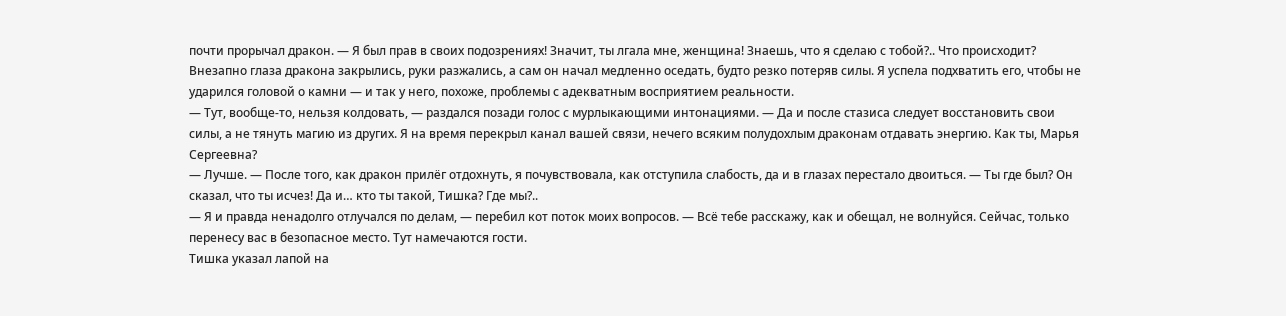почти прорычал дракон. — Я был прав в своих подозрениях! Значит, ты лгала мне, женщина! Знаешь, что я сделаю с тобой?.. Что происходит?
Внезапно глаза дракона закрылись, руки разжались, а сам он начал медленно оседать, будто резко потеряв силы. Я успела подхватить его, чтобы не ударился головой о камни — и так у него, похоже, проблемы с адекватным восприятием реальности.
— Тут, вообще-то, нельзя колдовать, — раздался позади голос с мурлыкающими интонациями. — Да и после стазиса следует восстановить свои силы, а не тянуть магию из других. Я на время перекрыл канал вашей связи, нечего всяким полудохлым драконам отдавать энергию. Как ты, Марья Сергеевна?
— Лучше. — После того, как дракон прилёг отдохнуть, я почувствовала, как отступила слабость, да и в глазах перестало двоиться. — Ты где был? Он сказал, что ты исчез! Да и… кто ты такой, Тишка? Где мы?..
— Я и правда ненадолго отлучался по делам, — перебил кот поток моих вопросов. — Всё тебе расскажу, как и обещал, не волнуйся. Сейчас, только перенесу вас в безопасное место. Тут намечаются гости.
Тишка указал лапой на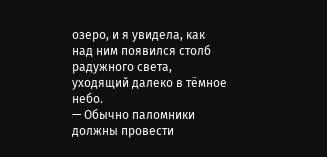озеро, и я увидела, как над ним появился столб радужного света, уходящий далеко в тёмное небо.
— Обычно паломники должны провести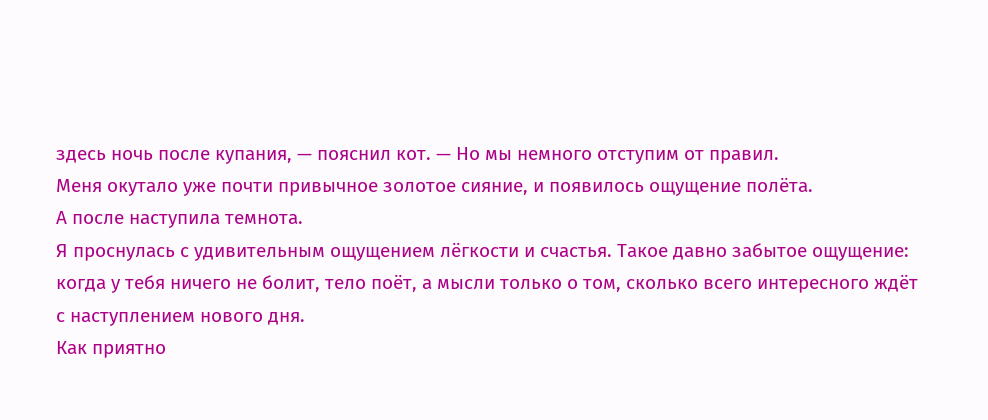здесь ночь после купания, — пояснил кот. — Но мы немного отступим от правил.
Меня окутало уже почти привычное золотое сияние, и появилось ощущение полёта.
А после наступила темнота.
Я проснулась с удивительным ощущением лёгкости и счастья. Такое давно забытое ощущение: когда у тебя ничего не болит, тело поёт, а мысли только о том, сколько всего интересного ждёт с наступлением нового дня.
Как приятно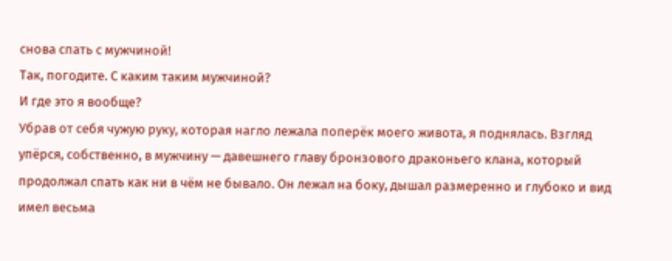снова спать с мужчиной!
Так, погодите. С каким таким мужчиной?
И где это я вообще?
Убрав от себя чужую руку, которая нагло лежала поперёк моего живота, я поднялась. Взгляд упёрся, собственно, в мужчину — давешнего главу бронзового драконьего клана, который продолжал спать как ни в чём не бывало. Он лежал на боку, дышал размеренно и глубоко и вид имел весьма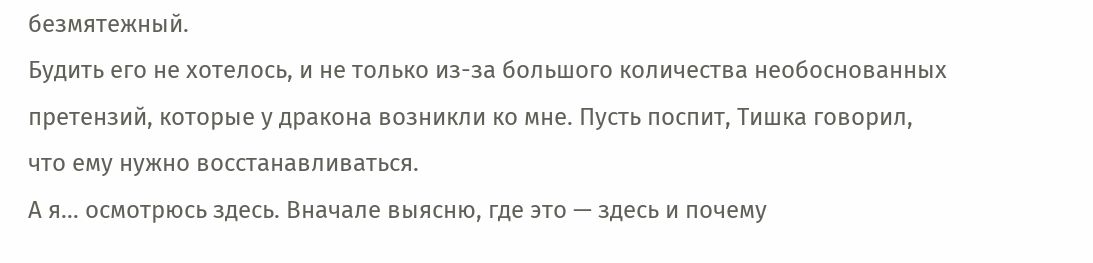безмятежный.
Будить его не хотелось, и не только из-за большого количества необоснованных претензий, которые у дракона возникли ко мне. Пусть поспит, Тишка говорил, что ему нужно восстанавливаться.
А я… осмотрюсь здесь. Вначале выясню, где это — здесь и почему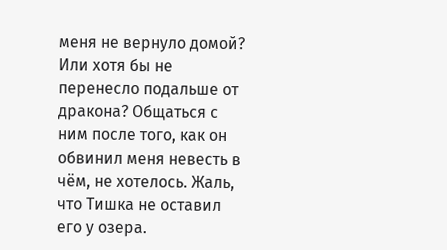меня не вернуло домой? Или хотя бы не перенесло подальше от дракона? Общаться с ним после того, как он обвинил меня невесть в чём, не хотелось. Жаль, что Тишка не оставил его у озера.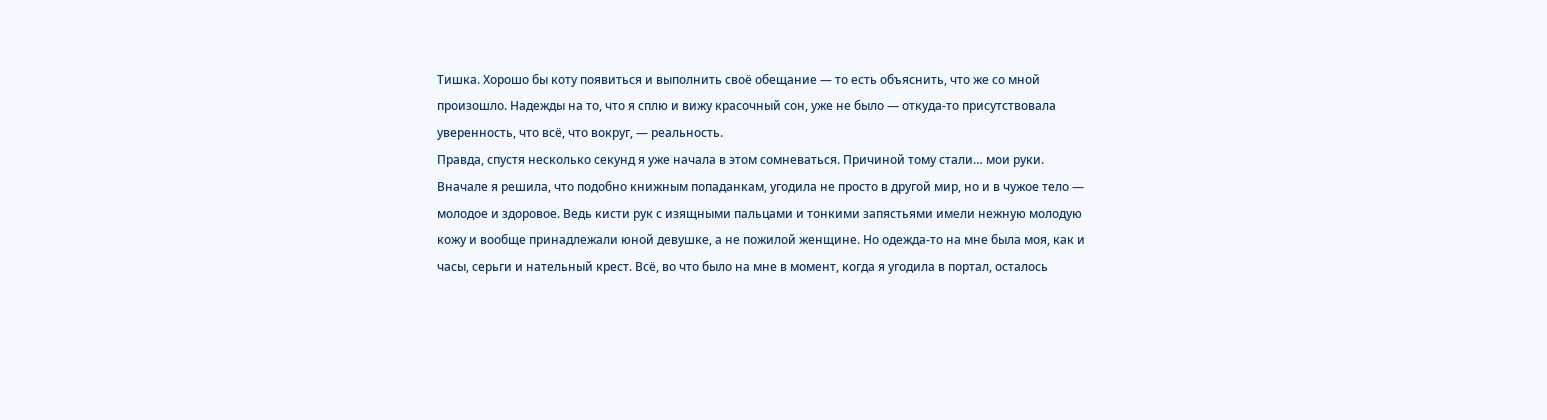Тишка. Хорошо бы коту появиться и выполнить своё обещание — то есть объяснить, что же со мной произошло. Надежды на то, что я сплю и вижу красочный сон, уже не было — откуда-то присутствовала уверенность, что всё, что вокруг, — реальность.
Правда, спустя несколько секунд я уже начала в этом сомневаться. Причиной тому стали… мои руки.
Вначале я решила, что подобно книжным попаданкам, угодила не просто в другой мир, но и в чужое тело — молодое и здоровое. Ведь кисти рук с изящными пальцами и тонкими запястьями имели нежную молодую кожу и вообще принадлежали юной девушке, а не пожилой женщине. Но одежда-то на мне была моя, как и часы, серьги и нательный крест. Всё, во что было на мне в момент, когда я угодила в портал, осталось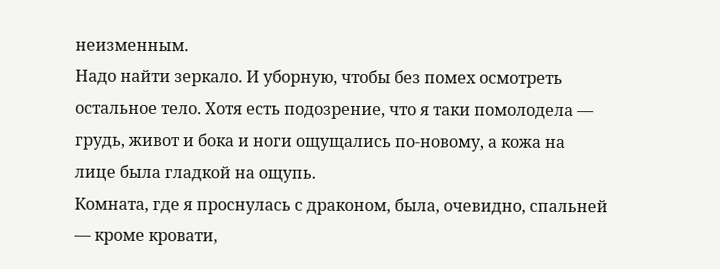неизменным.
Надо найти зеркало. И уборную, чтобы без помех осмотреть остальное тело. Хотя есть подозрение, что я таки помолодела — грудь, живот и бока и ноги ощущались по-новому, а кожа на лице была гладкой на ощупь.
Комната, где я проснулась с драконом, была, очевидно, спальней — кроме кровати,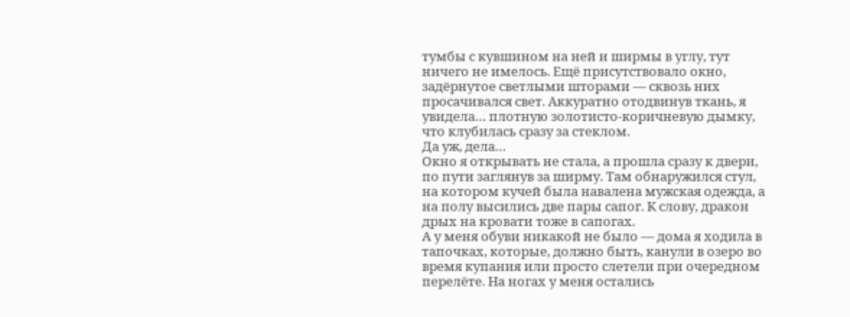тумбы с кувшином на ней и ширмы в углу, тут ничего не имелось. Ещё присутствовало окно, задёрнутое светлыми шторами — сквозь них просачивался свет. Аккуратно отодвинув ткань, я увидела… плотную золотисто-коричневую дымку, что клубилась сразу за стеклом.
Да уж, дела…
Окно я открывать не стала, а прошла сразу к двери, по пути заглянув за ширму. Там обнаружился стул, на котором кучей была навалена мужская одежда, а на полу высились две пары сапог. К слову, дракон дрых на кровати тоже в сапогах.
А у меня обуви никакой не было — дома я ходила в тапочках, которые, должно быть, канули в озеро во время купания или просто слетели при очередном перелёте. На ногах у меня остались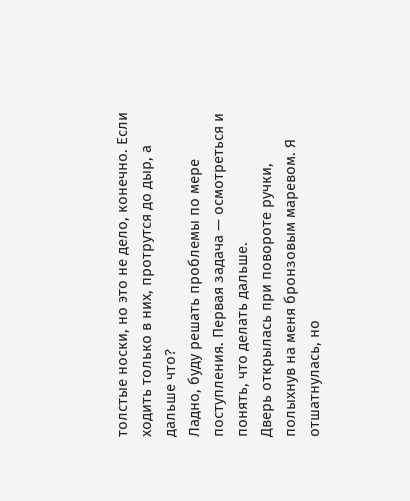толстые носки, но это не дело, конечно. Если ходить только в них, протрутся до дыр, а дальше что?
Ладно, буду решать проблемы по мере поступления. Первая задача — осмотреться и понять, что делать дальше.
Дверь открылась при повороте ручки, полыхнув на меня бронзовым маревом. Я отшатнулась, но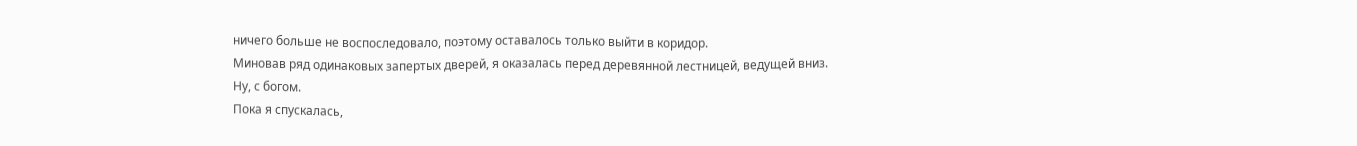ничего больше не воспоследовало, поэтому оставалось только выйти в коридор.
Миновав ряд одинаковых запертых дверей, я оказалась перед деревянной лестницей, ведущей вниз.
Ну, с богом.
Пока я спускалась,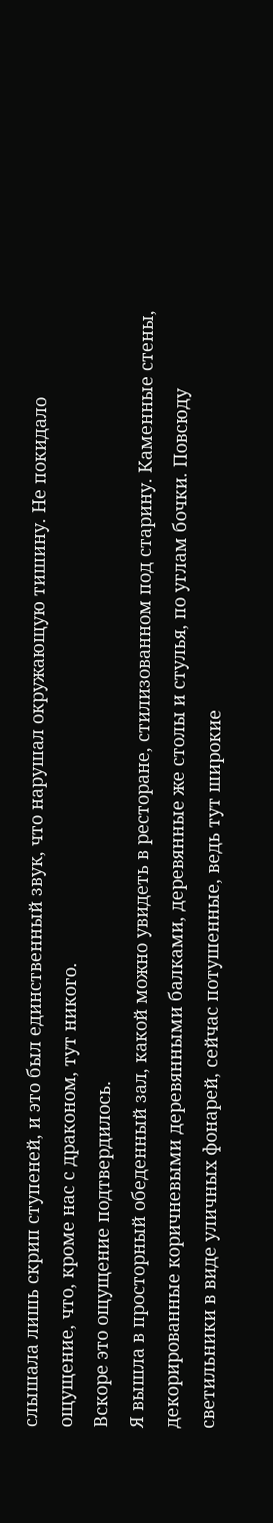слышала лишь скрип ступеней, и это был единственный звук, что нарушал окружающую тишину. Не покидало ощущение, что, кроме нас с драконом, тут никого.
Вскоре это ощущение подтвердилось.
Я вышла в просторный обеденный зал, какой можно увидеть в ресторане, стилизованном под старину. Каменные стены, декорированные коричневыми деревянными балками, деревянные же столы и стулья, по углам бочки. Повсюду светильники в виде уличных фонарей, сейчас потушенные, ведь тут широкие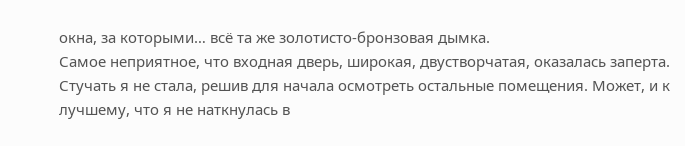окна, за которыми… всё та же золотисто-бронзовая дымка.
Самое неприятное, что входная дверь, широкая, двустворчатая, оказалась заперта. Стучать я не стала, решив для начала осмотреть остальные помещения. Может, и к лучшему, что я не наткнулась в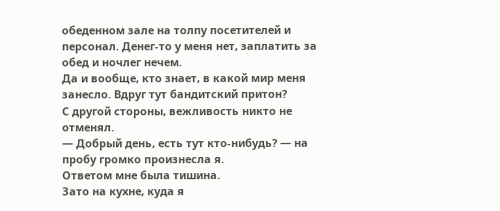обеденном зале на толпу посетителей и персонал. Денег-то у меня нет, заплатить за обед и ночлег нечем.
Да и вообще, кто знает, в какой мир меня занесло. Вдруг тут бандитский притон?
С другой стороны, вежливость никто не отменял.
— Добрый день, есть тут кто-нибудь? — на пробу громко произнесла я.
Ответом мне была тишина.
Зато на кухне, куда я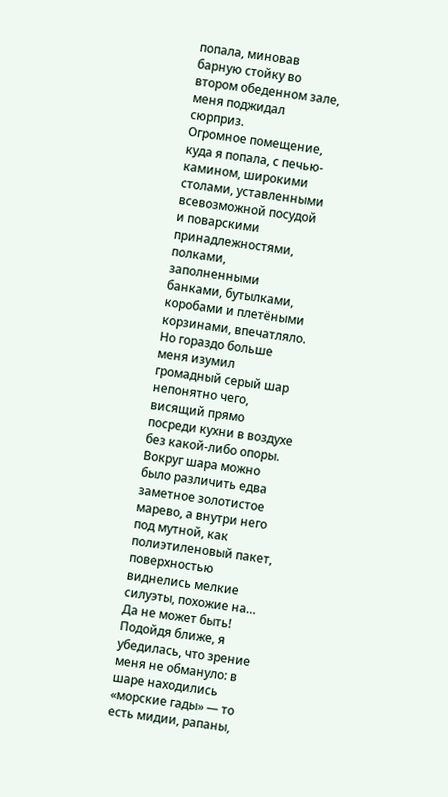попала, миновав барную стойку во втором обеденном зале, меня поджидал сюрприз.
Огромное помещение, куда я попала, с печью-камином, широкими столами, уставленными всевозможной посудой и поварскими принадлежностями, полками, заполненными банками, бутылками, коробами и плетёными корзинами, впечатляло. Но гораздо больше меня изумил громадный серый шар непонятно чего, висящий прямо посреди кухни в воздухе без какой-либо опоры.
Вокруг шара можно было различить едва заметное золотистое марево, а внутри него под мутной, как полиэтиленовый пакет, поверхностью виднелись мелкие силуэты, похожие на…
Да не может быть!
Подойдя ближе, я убедилась, что зрение меня не обмануло: в шаре находились «морские гады» — то есть мидии, рапаны,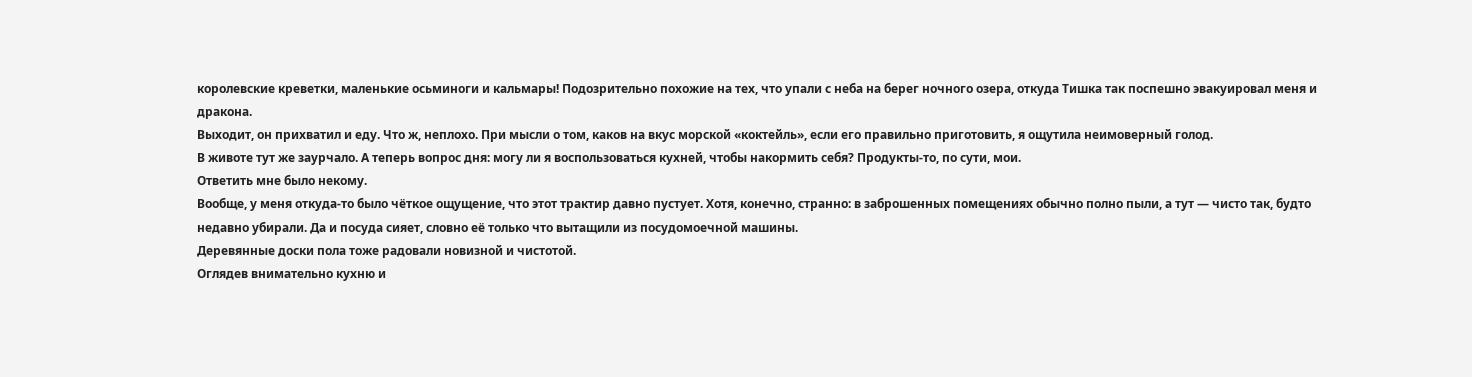королевские креветки, маленькие осьминоги и кальмары! Подозрительно похожие на тех, что упали с неба на берег ночного озера, откуда Тишка так поспешно эвакуировал меня и дракона.
Выходит, он прихватил и еду. Что ж, неплохо. При мысли о том, каков на вкус морской «коктейль», если его правильно приготовить, я ощутила неимоверный голод.
В животе тут же заурчало. А теперь вопрос дня: могу ли я воспользоваться кухней, чтобы накормить себя? Продукты-то, по сути, мои.
Ответить мне было некому.
Вообще, у меня откуда-то было чёткое ощущение, что этот трактир давно пустует. Хотя, конечно, странно: в заброшенных помещениях обычно полно пыли, а тут — чисто так, будто недавно убирали. Да и посуда сияет, словно её только что вытащили из посудомоечной машины.
Деревянные доски пола тоже радовали новизной и чистотой.
Оглядев внимательно кухню и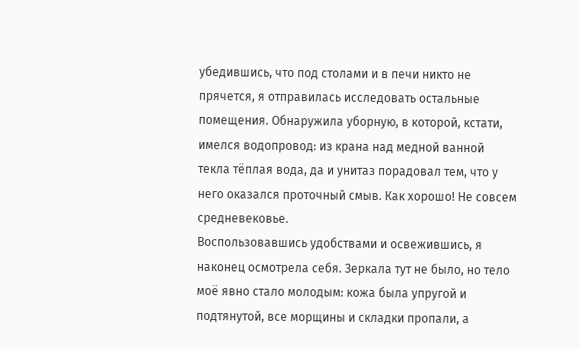убедившись, что под столами и в печи никто не прячется, я отправилась исследовать остальные помещения. Обнаружила уборную, в которой, кстати, имелся водопровод: из крана над медной ванной текла тёплая вода, да и унитаз порадовал тем, что у него оказался проточный смыв. Как хорошо! Не совсем средневековье.
Воспользовавшись удобствами и освежившись, я наконец осмотрела себя. Зеркала тут не было, но тело моё явно стало молодым: кожа была упругой и подтянутой, все морщины и складки пропали, а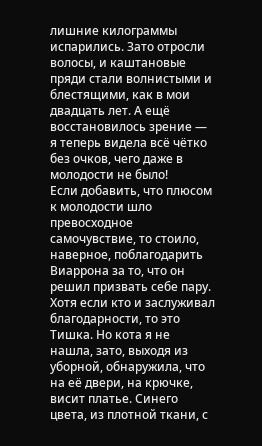лишние килограммы испарились. Зато отросли волосы, и каштановые пряди стали волнистыми и блестящими, как в мои двадцать лет. А ещё восстановилось зрение — я теперь видела всё чётко без очков, чего даже в молодости не было!
Если добавить, что плюсом к молодости шло превосходное самочувствие, то стоило, наверное, поблагодарить Виаррона за то, что он решил призвать себе пару.
Хотя если кто и заслуживал благодарности, то это Тишка. Но кота я не нашла, зато, выходя из уборной, обнаружила, что на её двери, на крючке, висит платье. Синего цвета, из плотной ткани, с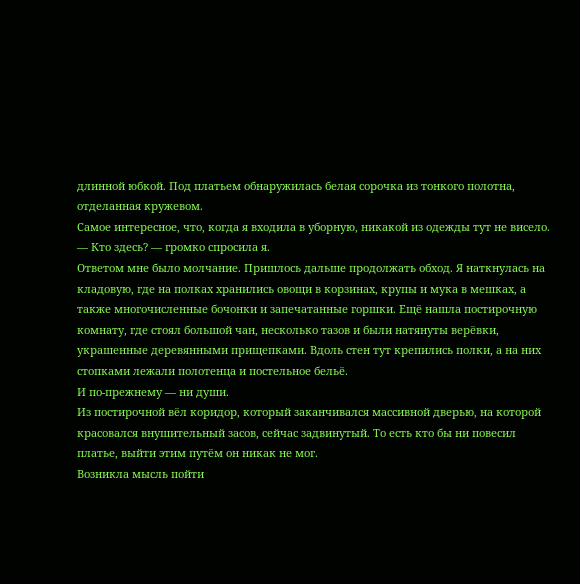длинной юбкой. Под платьем обнаружилась белая сорочка из тонкого полотна, отделанная кружевом.
Самое интересное, что, когда я входила в уборную, никакой из одежды тут не висело.
— Кто здесь? — громко спросила я.
Ответом мне было молчание. Пришлось дальше продолжать обход. Я наткнулась на кладовую, где на полках хранились овощи в корзинах, крупы и мука в мешках, а также многочисленные бочонки и запечатанные горшки. Ещё нашла постирочную комнату, где стоял большой чан, несколько тазов и были натянуты верёвки, украшенные деревянными прищепками. Вдоль стен тут крепились полки, а на них стопками лежали полотенца и постельное бельё.
И по-прежнему — ни души.
Из постирочной вёл коридор, который заканчивался массивной дверью, на которой красовался внушительный засов, сейчас задвинутый. То есть кто бы ни повесил платье, выйти этим путём он никак не мог.
Возникла мысль пойти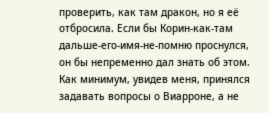проверить, как там дракон, но я её отбросила. Если бы Корин-как-там дальше-его-имя-не-помню проснулся, он бы непременно дал знать об этом. Как минимум, увидев меня, принялся задавать вопросы о Виарроне, а не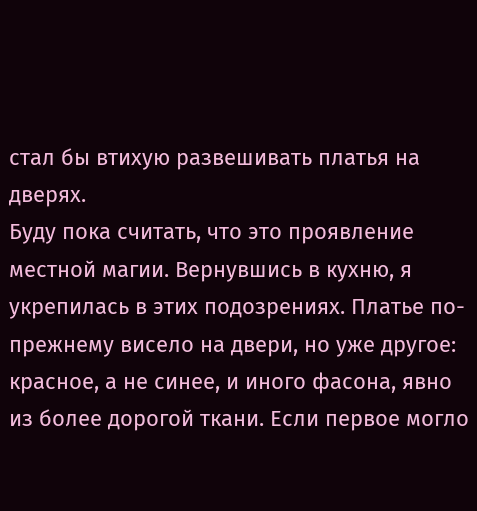стал бы втихую развешивать платья на дверях.
Буду пока считать, что это проявление местной магии. Вернувшись в кухню, я укрепилась в этих подозрениях. Платье по-прежнему висело на двери, но уже другое: красное, а не синее, и иного фасона, явно из более дорогой ткани. Если первое могло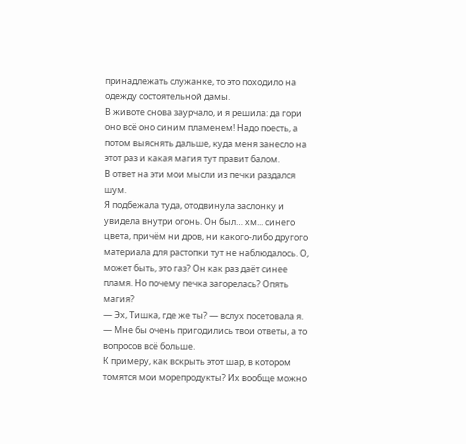принадлежать служанке, то это походило на одежду состоятельной дамы.
В животе снова заурчало, и я решила: да гори оно всё оно синим пламенем! Надо поесть, а потом выяснять дальше, куда меня занесло на этот раз и какая магия тут правит балом.
В ответ на эти мои мысли из печки раздался шум.
Я подбежала туда, отодвинула заслонку и увидела внутри огонь. Он был… хм... синего цвета, причём ни дров, ни какого-либо другого материала для растопки тут не наблюдалось. О, может быть, это газ? Он как раз даёт синее пламя. Но почему печка загорелась? Опять магия?
— Эх, Тишка, где же ты? — вслух посетовала я. — Мне бы очень пригодились твои ответы, а то вопросов всё больше.
К примеру, как вскрыть этот шар, в котором томятся мои морепродукты? Их вообще можно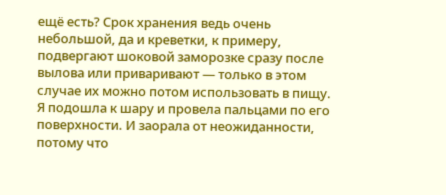ещё есть? Срок хранения ведь очень небольшой, да и креветки, к примеру, подвергают шоковой заморозке сразу после вылова или приваривают — только в этом случае их можно потом использовать в пищу.
Я подошла к шару и провела пальцами по его поверхности. И заорала от неожиданности, потому что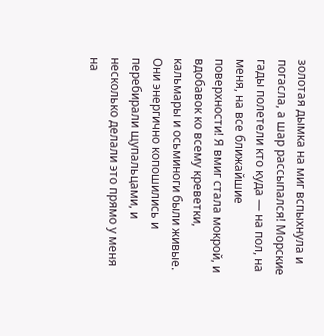золотая дымка на миг вспыхнула и погасла, а шар рассыпался! Морские гады полетели кто куда — на пол, на меня, на все ближайшие поверхности! Я вмиг стала мокрой, и вдобавок ко всему креветки, кальмары и осьминоги были живые. Они энергично копошились и перебирали щупальцами, и несколько делали это прямо у меня на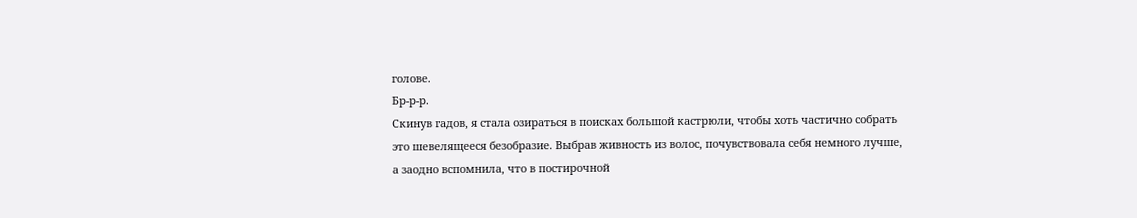голове.
Бр-р-р.
Скинув гадов, я стала озираться в поисках большой кастрюли, чтобы хоть частично собрать это шевелящееся безобразие. Выбрав живность из волос, почувствовала себя немного лучше, а заодно вспомнила, что в постирочной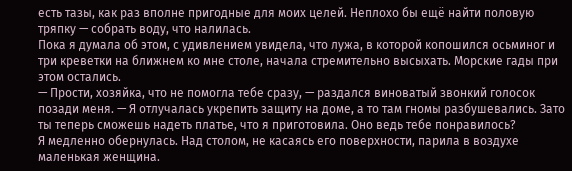есть тазы, как раз вполне пригодные для моих целей. Неплохо бы ещё найти половую тряпку — собрать воду, что налилась.
Пока я думала об этом, с удивлением увидела, что лужа, в которой копошился осьминог и три креветки на ближнем ко мне столе, начала стремительно высыхать. Морские гады при этом остались.
— Прости, хозяйка, что не помогла тебе сразу, — раздался виноватый звонкий голосок позади меня. — Я отлучалась укрепить защиту на доме, а то там гномы разбушевались. Зато ты теперь сможешь надеть платье, что я приготовила. Оно ведь тебе понравилось?
Я медленно обернулась. Над столом, не касаясь его поверхности, парила в воздухе маленькая женщина.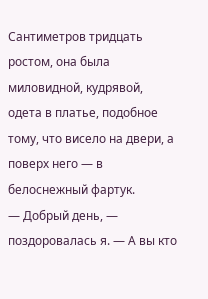Сантиметров тридцать ростом, она была миловидной, кудрявой, одета в платье, подобное тому, что висело на двери, а поверх него — в белоснежный фартук.
— Добрый день, — поздоровалась я. — А вы кто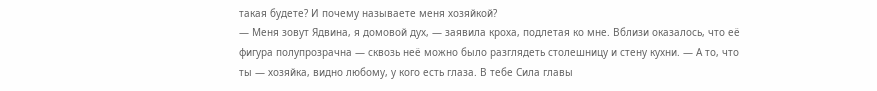такая будете? И почему называете меня хозяйкой?
— Меня зовут Ядвина, я домовой дух, — заявила кроха, подлетая ко мне. Вблизи оказалось, что её фигура полупрозрачна — сквозь неё можно было разглядеть столешницу и стену кухни. — А то, что ты — хозяйка, видно любому, у кого есть глаза. В тебе Сила главы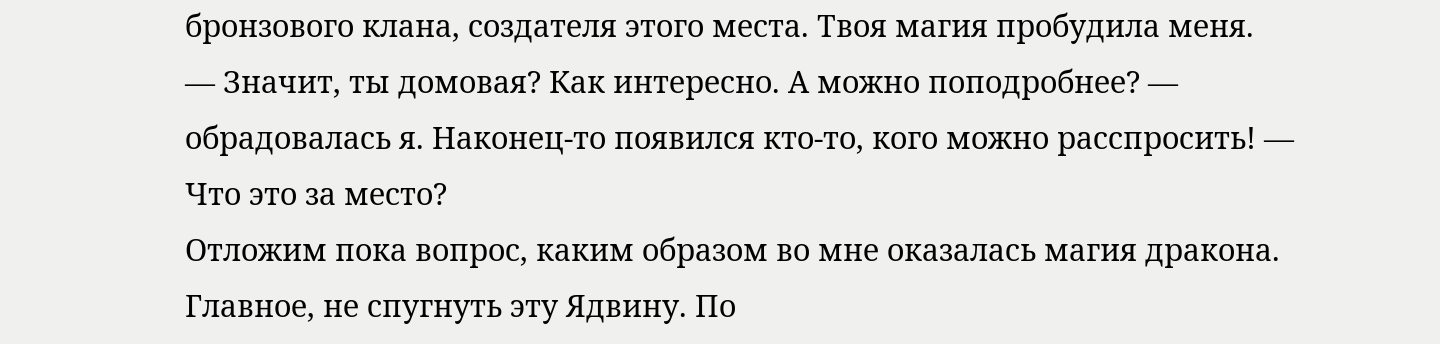бронзового клана, создателя этого места. Твоя магия пробудила меня.
— Значит, ты домовая? Как интересно. А можно поподробнее? — обрадовалась я. Наконец-то появился кто-то, кого можно расспросить! — Что это за место?
Отложим пока вопрос, каким образом во мне оказалась магия дракона. Главное, не спугнуть эту Ядвину. По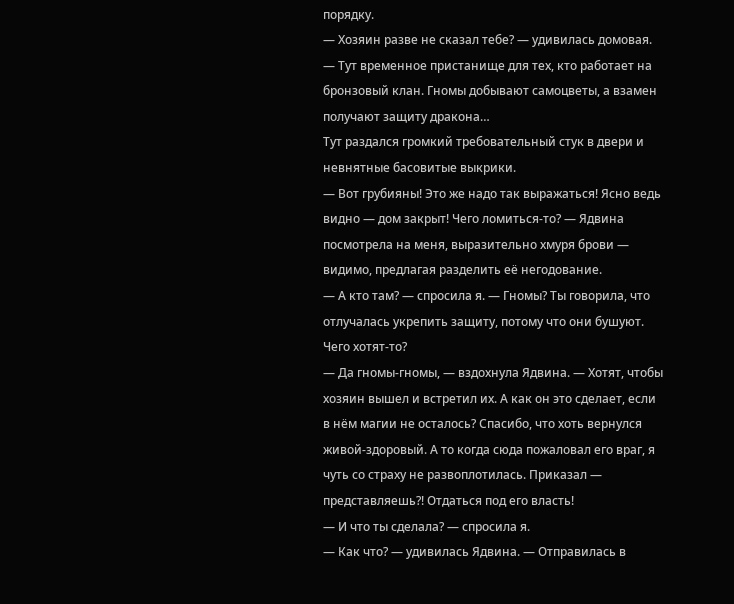порядку.
— Хозяин разве не сказал тебе? — удивилась домовая. — Тут временное пристанище для тех, кто работает на бронзовый клан. Гномы добывают самоцветы, а взамен получают защиту дракона…
Тут раздался громкий требовательный стук в двери и невнятные басовитые выкрики.
— Вот грубияны! Это же надо так выражаться! Ясно ведь видно — дом закрыт! Чего ломиться-то? — Ядвина посмотрела на меня, выразительно хмуря брови — видимо, предлагая разделить её негодование.
— А кто там? — спросила я. — Гномы? Ты говорила, что отлучалась укрепить защиту, потому что они бушуют. Чего хотят-то?
— Да гномы-гномы, — вздохнула Ядвина. — Хотят, чтобы хозяин вышел и встретил их. А как он это сделает, если в нём магии не осталось? Спасибо, что хоть вернулся живой-здоровый. А то когда сюда пожаловал его враг, я чуть со страху не развоплотилась. Приказал — представляешь?! Отдаться под его власть!
— И что ты сделала? — спросила я.
— Как что? — удивилась Ядвина. — Отправилась в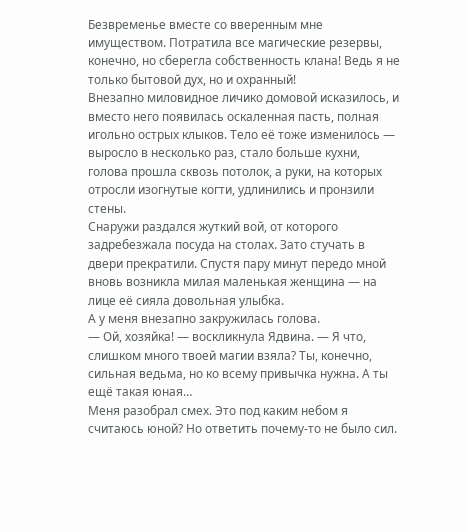Безвременье вместе со вверенным мне имуществом. Потратила все магические резервы, конечно, но сберегла собственность клана! Ведь я не только бытовой дух, но и охранный!
Внезапно миловидное личико домовой исказилось, и вместо него появилась оскаленная пасть, полная игольно острых клыков. Тело её тоже изменилось — выросло в несколько раз, стало больше кухни, голова прошла сквозь потолок, а руки, на которых отросли изогнутые когти, удлинились и пронзили стены.
Снаружи раздался жуткий вой, от которого задребезжала посуда на столах. Зато стучать в двери прекратили. Спустя пару минут передо мной вновь возникла милая маленькая женщина — на лице её сияла довольная улыбка.
А у меня внезапно закружилась голова.
— Ой, хозяйка! — воскликнула Ядвина. — Я что, слишком много твоей магии взяла? Ты, конечно, сильная ведьма, но ко всему привычка нужна. А ты ещё такая юная…
Меня разобрал смех. Это под каким небом я считаюсь юной? Но ответить почему-то не было сил.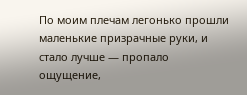По моим плечам легонько прошли маленькие призрачные руки, и стало лучше — пропало ощущение,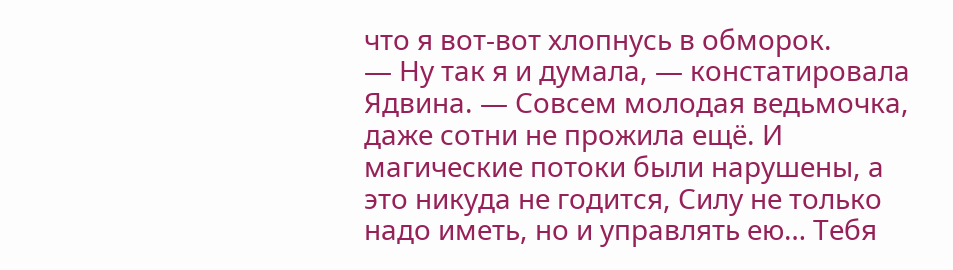что я вот-вот хлопнусь в обморок.
— Ну так я и думала, — констатировала Ядвина. — Совсем молодая ведьмочка, даже сотни не прожила ещё. И магические потоки были нарушены, а это никуда не годится, Силу не только надо иметь, но и управлять ею… Тебя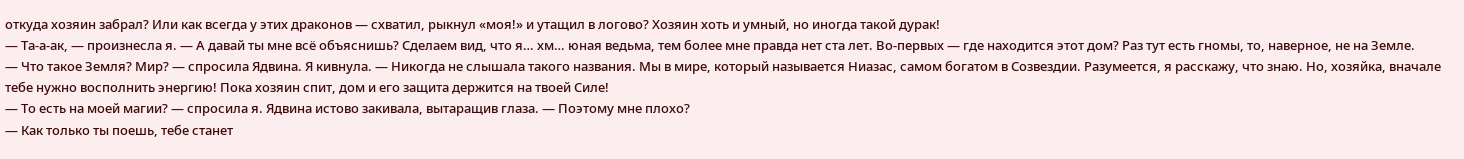откуда хозяин забрал? Или как всегда у этих драконов — схватил, рыкнул «моя!» и утащил в логово? Хозяин хоть и умный, но иногда такой дурак!
— Та-а-ак, — произнесла я. — А давай ты мне всё объяснишь? Сделаем вид, что я… хм… юная ведьма, тем более мне правда нет ста лет. Во-первых — где находится этот дом? Раз тут есть гномы, то, наверное, не на Земле.
— Что такое Земля? Мир? — спросила Ядвина. Я кивнула. — Никогда не слышала такого названия. Мы в мире, который называется Ниазас, самом богатом в Созвездии. Разумеется, я расскажу, что знаю. Но, хозяйка, вначале тебе нужно восполнить энергию! Пока хозяин спит, дом и его защита держится на твоей Силе!
— То есть на моей магии? — спросила я. Ядвина истово закивала, вытаращив глаза. — Поэтому мне плохо?
— Как только ты поешь, тебе станет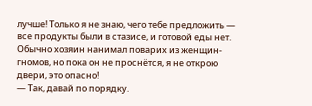лучше! Только я не знаю, чего тебе предложить — все продукты были в стазисе, и готовой еды нет. Обычно хозяин нанимал поварих из женщин-гномов, но пока он не проснётся, я не открою двери, это опасно!
— Так, давай по порядку.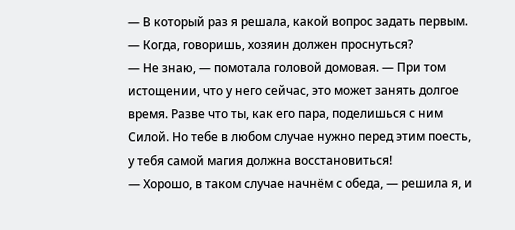— В который раз я решала, какой вопрос задать первым. — Когда, говоришь, хозяин должен проснуться?
— Не знаю, — помотала головой домовая. — При том истощении, что у него сейчас, это может занять долгое время. Разве что ты, как его пара, поделишься с ним Силой. Но тебе в любом случае нужно перед этим поесть, у тебя самой магия должна восстановиться!
— Хорошо, в таком случае начнём с обеда, — решила я, и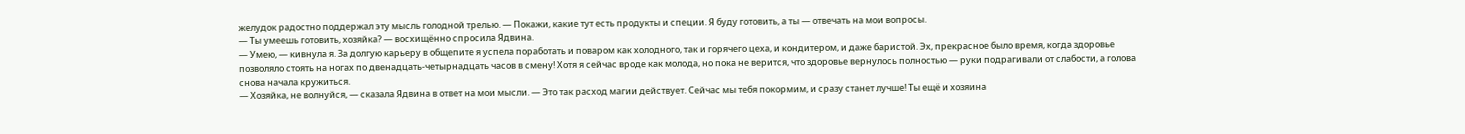желудок радостно поддержал эту мысль голодной трелью. — Покажи, какие тут есть продукты и специи. Я буду готовить, а ты — отвечать на мои вопросы.
— Ты умеешь готовить, хозяйка? — восхищённо спросила Ядвина.
— Умею, — кивнула я. За долгую карьеру в общепите я успела поработать и поваром как холодного, так и горячего цеха, и кондитером, и даже баристой. Эх, прекрасное было время, когда здоровье позволяло стоять на ногах по двенадцать-четырнадцать часов в смену! Хотя я сейчас вроде как молода, но пока не верится, что здоровье вернулось полностью — руки подрагивали от слабости, а голова снова начала кружиться.
— Хозяйка, не волнуйся, — сказала Ядвина в ответ на мои мысли. — Это так расход магии действует. Сейчас мы тебя покормим, и сразу станет лучше! Ты ещё и хозяина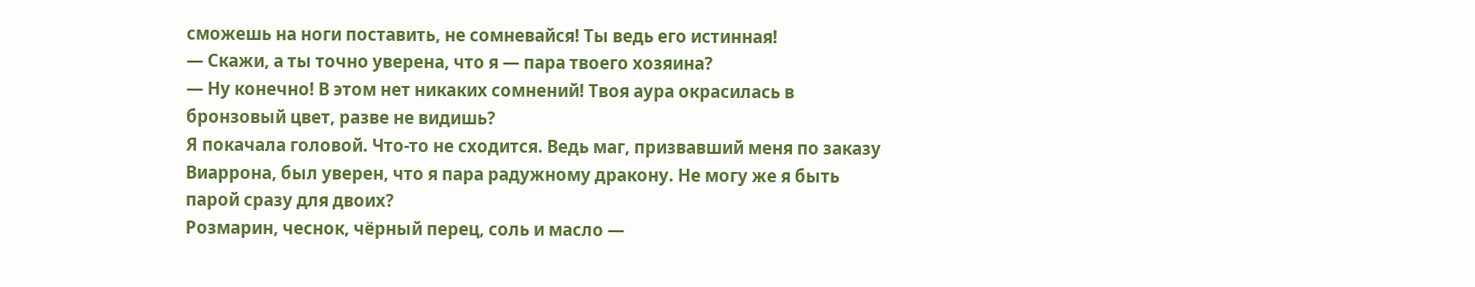сможешь на ноги поставить, не сомневайся! Ты ведь его истинная!
— Скажи, а ты точно уверена, что я — пара твоего хозяина?
— Ну конечно! В этом нет никаких сомнений! Твоя аура окрасилась в бронзовый цвет, разве не видишь?
Я покачала головой. Что-то не сходится. Ведь маг, призвавший меня по заказу Виаррона, был уверен, что я пара радужному дракону. Не могу же я быть парой сразу для двоих?
Розмарин, чеснок, чёрный перец, соль и масло —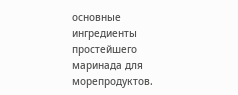основные ингредиенты простейшего маринада для морепродуктов.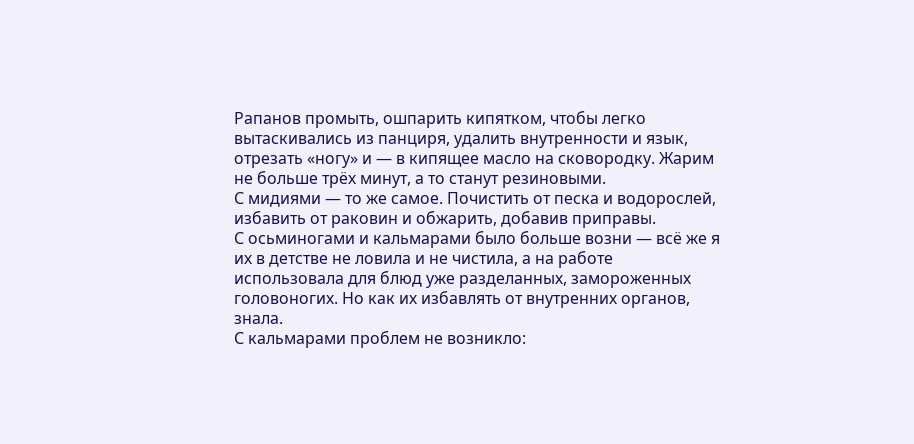Рапанов промыть, ошпарить кипятком, чтобы легко вытаскивались из панциря, удалить внутренности и язык, отрезать «ногу» и — в кипящее масло на сковородку. Жарим не больше трёх минут, а то станут резиновыми.
С мидиями — то же самое. Почистить от песка и водорослей, избавить от раковин и обжарить, добавив приправы.
С осьминогами и кальмарами было больше возни — всё же я их в детстве не ловила и не чистила, а на работе использовала для блюд уже разделанных, замороженных головоногих. Но как их избавлять от внутренних органов, знала.
С кальмарами проблем не возникло: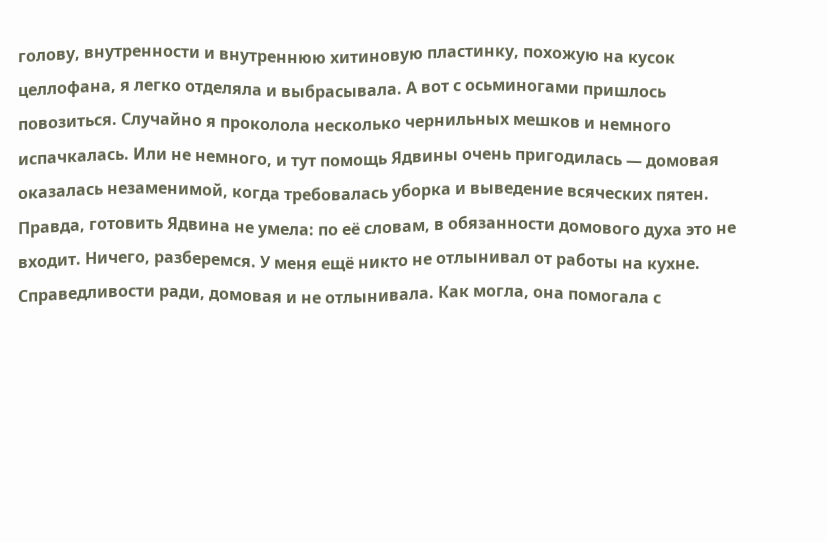голову, внутренности и внутреннюю хитиновую пластинку, похожую на кусок целлофана, я легко отделяла и выбрасывала. А вот с осьминогами пришлось повозиться. Случайно я проколола несколько чернильных мешков и немного испачкалась. Или не немного, и тут помощь Ядвины очень пригодилась — домовая оказалась незаменимой, когда требовалась уборка и выведение всяческих пятен.
Правда, готовить Ядвина не умела: по её словам, в обязанности домового духа это не входит. Ничего, разберемся. У меня ещё никто не отлынивал от работы на кухне.
Справедливости ради, домовая и не отлынивала. Как могла, она помогала с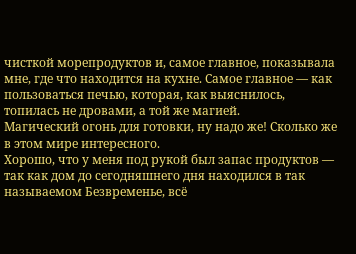чисткой морепродуктов и, самое главное, показывала мне, где что находится на кухне. Самое главное — как пользоваться печью, которая, как выяснилось, топилась не дровами, а той же магией.
Магический огонь для готовки, ну надо же! Сколько же в этом мире интересного.
Хорошо, что у меня под рукой был запас продуктов — так как дом до сегодняшнего дня находился в так называемом Безвременье, всё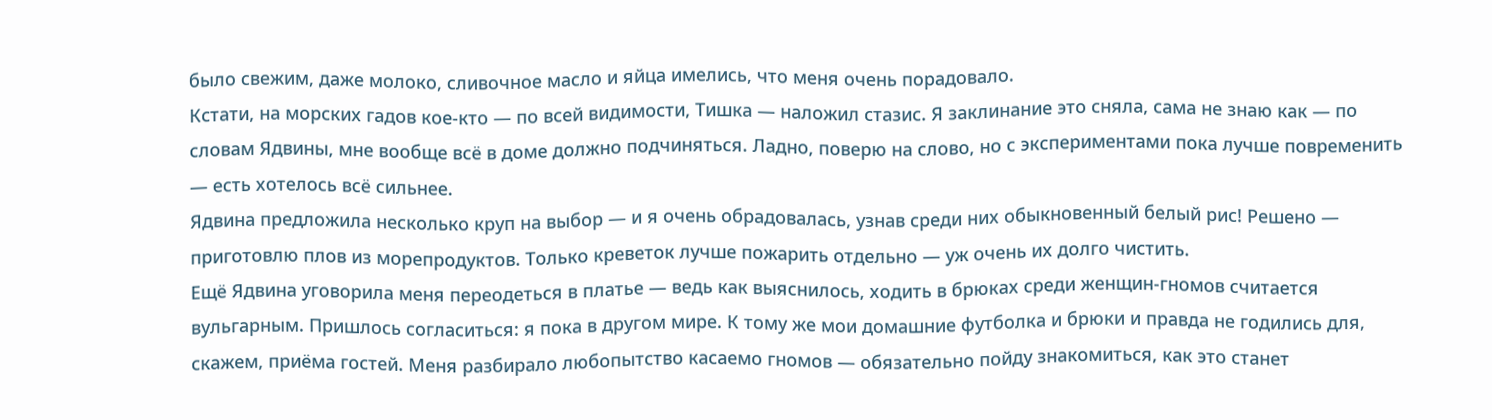было свежим, даже молоко, сливочное масло и яйца имелись, что меня очень порадовало.
Кстати, на морских гадов кое-кто — по всей видимости, Тишка — наложил стазис. Я заклинание это сняла, сама не знаю как — по словам Ядвины, мне вообще всё в доме должно подчиняться. Ладно, поверю на слово, но с экспериментами пока лучше повременить — есть хотелось всё сильнее.
Ядвина предложила несколько круп на выбор — и я очень обрадовалась, узнав среди них обыкновенный белый рис! Решено — приготовлю плов из морепродуктов. Только креветок лучше пожарить отдельно — уж очень их долго чистить.
Ещё Ядвина уговорила меня переодеться в платье — ведь как выяснилось, ходить в брюках среди женщин-гномов считается вульгарным. Пришлось согласиться: я пока в другом мире. К тому же мои домашние футболка и брюки и правда не годились для, скажем, приёма гостей. Меня разбирало любопытство касаемо гномов — обязательно пойду знакомиться, как это станет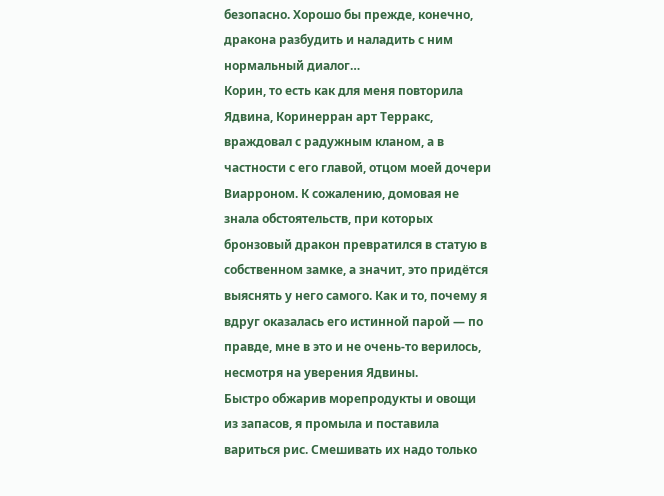безопасно. Хорошо бы прежде, конечно, дракона разбудить и наладить с ним нормальный диалог…
Корин, то есть как для меня повторила Ядвина, Коринерран арт Терракс, враждовал с радужным кланом, а в частности с его главой, отцом моей дочери Виарроном. К сожалению, домовая не знала обстоятельств, при которых бронзовый дракон превратился в статую в собственном замке, а значит, это придётся выяснять у него самого. Как и то, почему я вдруг оказалась его истинной парой — по правде, мне в это и не очень-то верилось, несмотря на уверения Ядвины.
Быстро обжарив морепродукты и овощи из запасов, я промыла и поставила вариться рис. Смешивать их надо только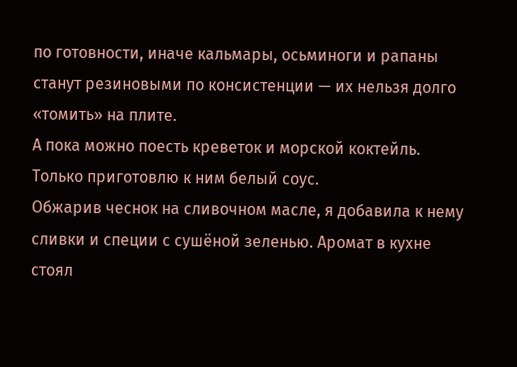по готовности, иначе кальмары, осьминоги и рапаны станут резиновыми по консистенции — их нельзя долго «томить» на плите.
А пока можно поесть креветок и морской коктейль. Только приготовлю к ним белый соус.
Обжарив чеснок на сливочном масле, я добавила к нему сливки и специи с сушёной зеленью. Аромат в кухне стоял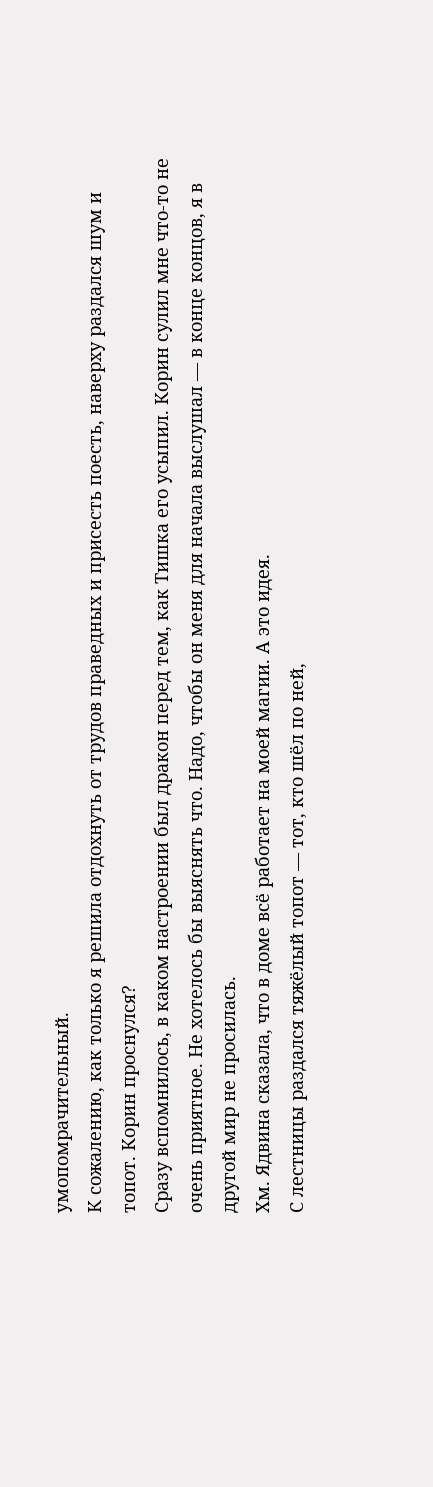умопомрачительный.
К сожалению, как только я решила отдохнуть от трудов праведных и присесть поесть, наверху раздался шум и топот. Корин проснулся?
Сразу вспомнилось, в каком настроении был дракон перед тем, как Тишка его усыпил. Корин сулил мне что-то не очень приятное. Не хотелось бы выяснять что. Надо, чтобы он меня для начала выслушал — в конце концов, я в другой мир не просилась.
Хм. Ядвина сказала, что в доме всё работает на моей магии. А это идея.
С лестницы раздался тяжёлый топот — тот, кто шёл по ней,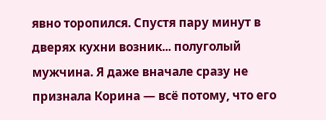явно торопился. Спустя пару минут в дверях кухни возник... полуголый мужчина. Я даже вначале сразу не признала Корина — всё потому, что его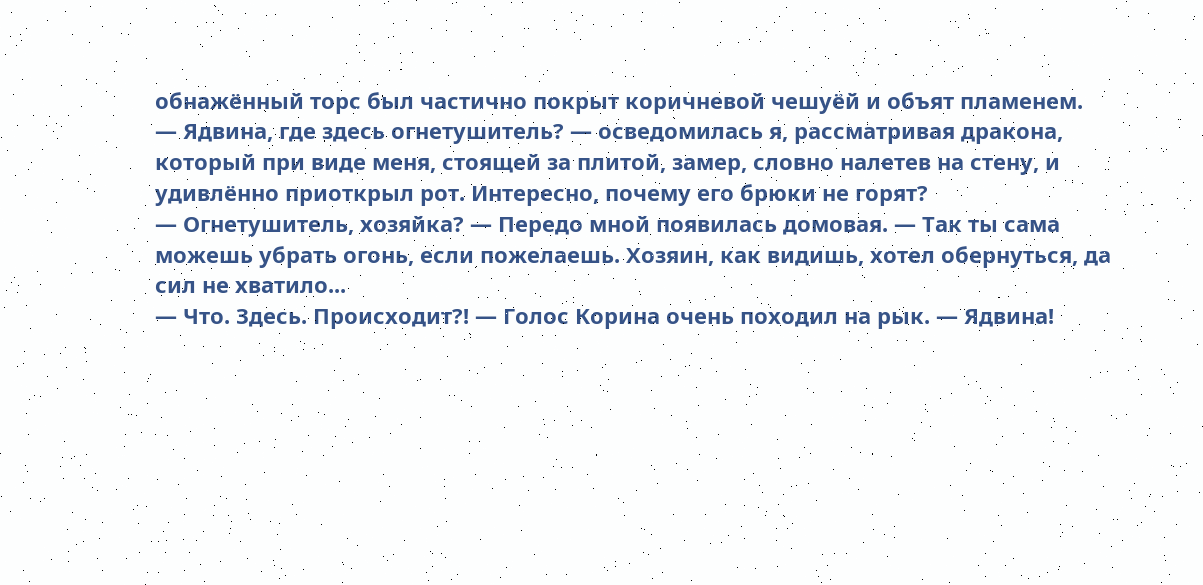обнажённый торс был частично покрыт коричневой чешуёй и объят пламенем.
— Ядвина, где здесь огнетушитель? — осведомилась я, рассматривая дракона, который при виде меня, стоящей за плитой, замер, словно налетев на стену, и удивлённо приоткрыл рот. Интересно, почему его брюки не горят?
— Огнетушитель, хозяйка? — Передо мной появилась домовая. — Так ты сама можешь убрать огонь, если пожелаешь. Хозяин, как видишь, хотел обернуться, да сил не хватило...
— Что. Здесь. Происходит?! — Голос Корина очень походил на рык. — Ядвина!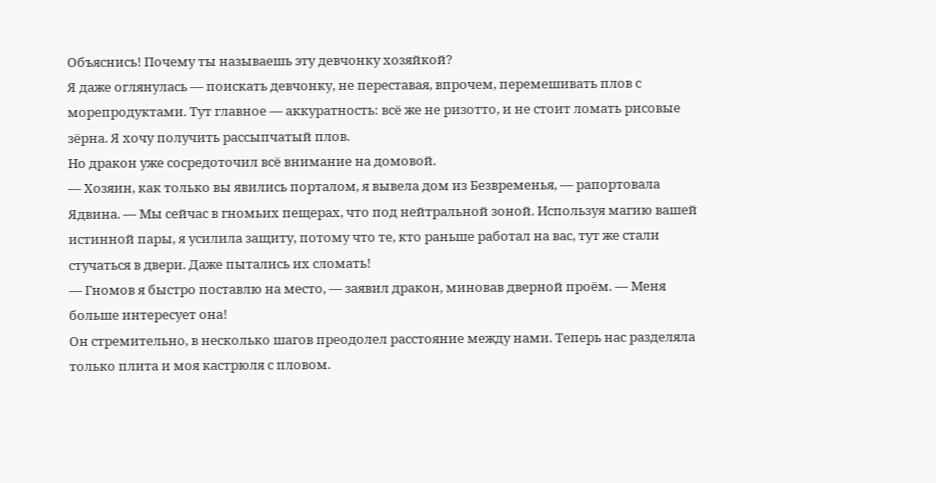Объяснись! Почему ты называешь эту девчонку хозяйкой?
Я даже оглянулась — поискать девчонку, не переставая, впрочем, перемешивать плов с морепродуктами. Тут главное — аккуратность: всё же не ризотто, и не стоит ломать рисовые зёрна. Я хочу получить рассыпчатый плов.
Но дракон уже сосредоточил всё внимание на домовой.
— Хозяин, как только вы явились порталом, я вывела дом из Безвременья, — рапортовала Ядвина. — Мы сейчас в гномьих пещерах, что под нейтральной зоной. Используя магию вашей истинной пары, я усилила защиту, потому что те, кто раньше работал на вас, тут же стали стучаться в двери. Даже пытались их сломать!
— Гномов я быстро поставлю на место, — заявил дракон, миновав дверной проём. — Меня больше интересует она!
Он стремительно, в несколько шагов преодолел расстояние между нами. Теперь нас разделяла только плита и моя кастрюля с пловом.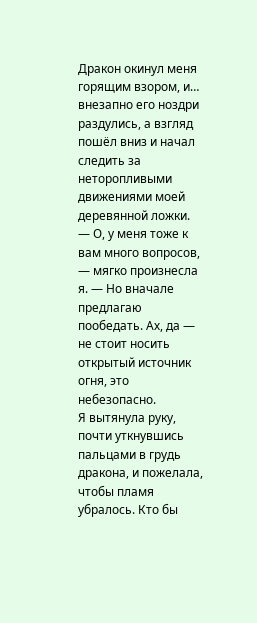Дракон окинул меня горящим взором, и… внезапно его ноздри раздулись, а взгляд пошёл вниз и начал следить за неторопливыми движениями моей деревянной ложки.
— О, у меня тоже к вам много вопросов, — мягко произнесла я. — Но вначале предлагаю пообедать. Ах, да — не стоит носить открытый источник огня, это небезопасно.
Я вытянула руку, почти уткнувшись пальцами в грудь дракона, и пожелала, чтобы пламя убралось. Кто бы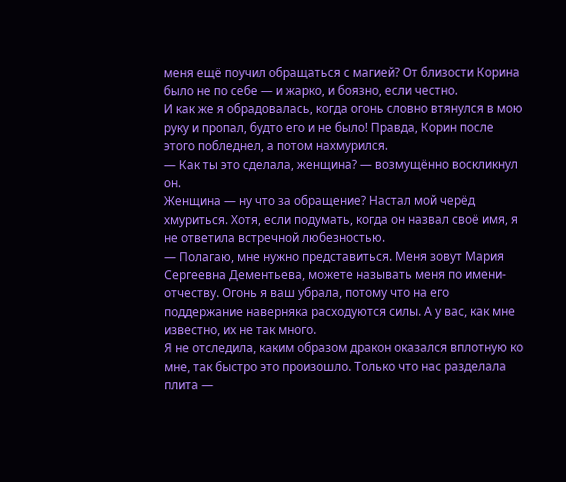меня ещё поучил обращаться с магией? От близости Корина было не по себе — и жарко, и боязно, если честно.
И как же я обрадовалась, когда огонь словно втянулся в мою руку и пропал, будто его и не было! Правда, Корин после этого побледнел, а потом нахмурился.
— Как ты это сделала, женщина? — возмущённо воскликнул он.
Женщина — ну что за обращение? Настал мой черёд хмуриться. Хотя, если подумать, когда он назвал своё имя, я не ответила встречной любезностью.
— Полагаю, мне нужно представиться. Меня зовут Мария Сергеевна Дементьева, можете называть меня по имени-отчеству. Огонь я ваш убрала, потому что на его поддержание наверняка расходуются силы. А у вас, как мне известно, их не так много.
Я не отследила, каким образом дракон оказался вплотную ко мне, так быстро это произошло. Только что нас разделала плита —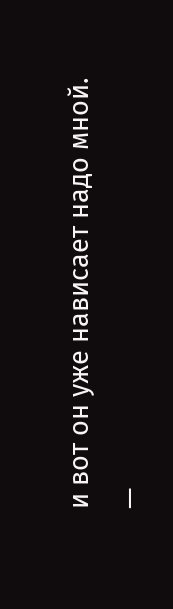и вот он уже нависает надо мной.
—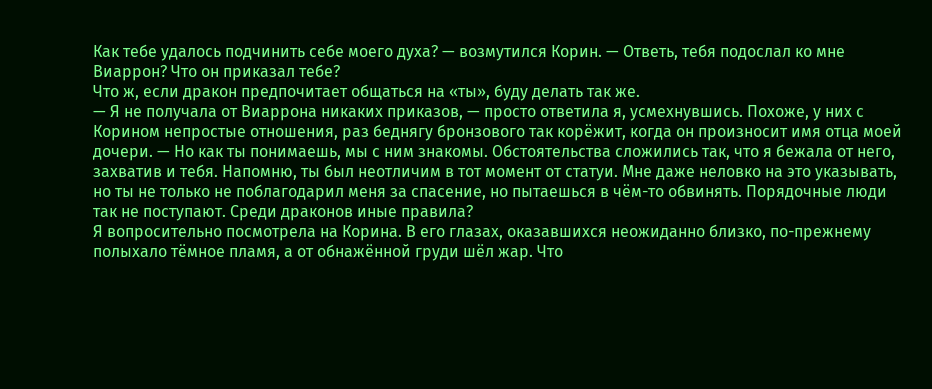Как тебе удалось подчинить себе моего духа? — возмутился Корин. — Ответь, тебя подослал ко мне Виаррон? Что он приказал тебе?
Что ж, если дракон предпочитает общаться на «ты», буду делать так же.
— Я не получала от Виаррона никаких приказов, — просто ответила я, усмехнувшись. Похоже, у них с Корином непростые отношения, раз беднягу бронзового так корёжит, когда он произносит имя отца моей дочери. — Но как ты понимаешь, мы с ним знакомы. Обстоятельства сложились так, что я бежала от него, захватив и тебя. Напомню, ты был неотличим в тот момент от статуи. Мне даже неловко на это указывать, но ты не только не поблагодарил меня за спасение, но пытаешься в чём-то обвинять. Порядочные люди так не поступают. Среди драконов иные правила?
Я вопросительно посмотрела на Корина. В его глазах, оказавшихся неожиданно близко, по-прежнему полыхало тёмное пламя, а от обнажённой груди шёл жар. Что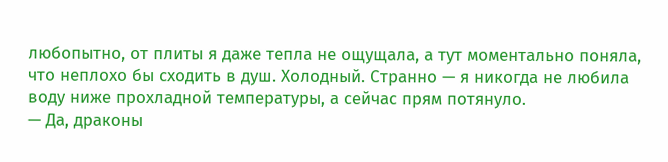любопытно, от плиты я даже тепла не ощущала, а тут моментально поняла, что неплохо бы сходить в душ. Холодный. Странно — я никогда не любила воду ниже прохладной температуры, а сейчас прям потянуло.
— Да, драконы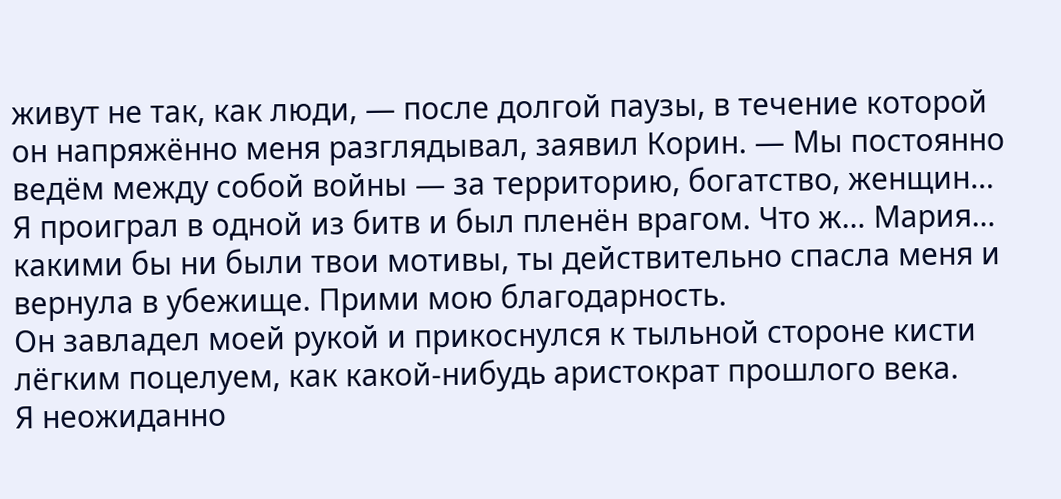живут не так, как люди, — после долгой паузы, в течение которой он напряжённо меня разглядывал, заявил Корин. — Мы постоянно ведём между собой войны — за территорию, богатство, женщин… Я проиграл в одной из битв и был пленён врагом. Что ж… Мария… какими бы ни были твои мотивы, ты действительно спасла меня и вернула в убежище. Прими мою благодарность.
Он завладел моей рукой и прикоснулся к тыльной стороне кисти лёгким поцелуем, как какой-нибудь аристократ прошлого века.
Я неожиданно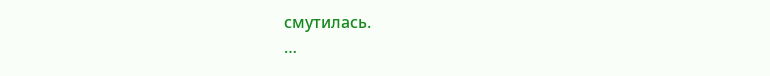смутилась.
…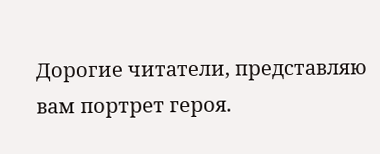Дорогие читатели, представляю вам портрет героя.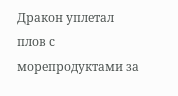Дракон уплетал плов с морепродуктами за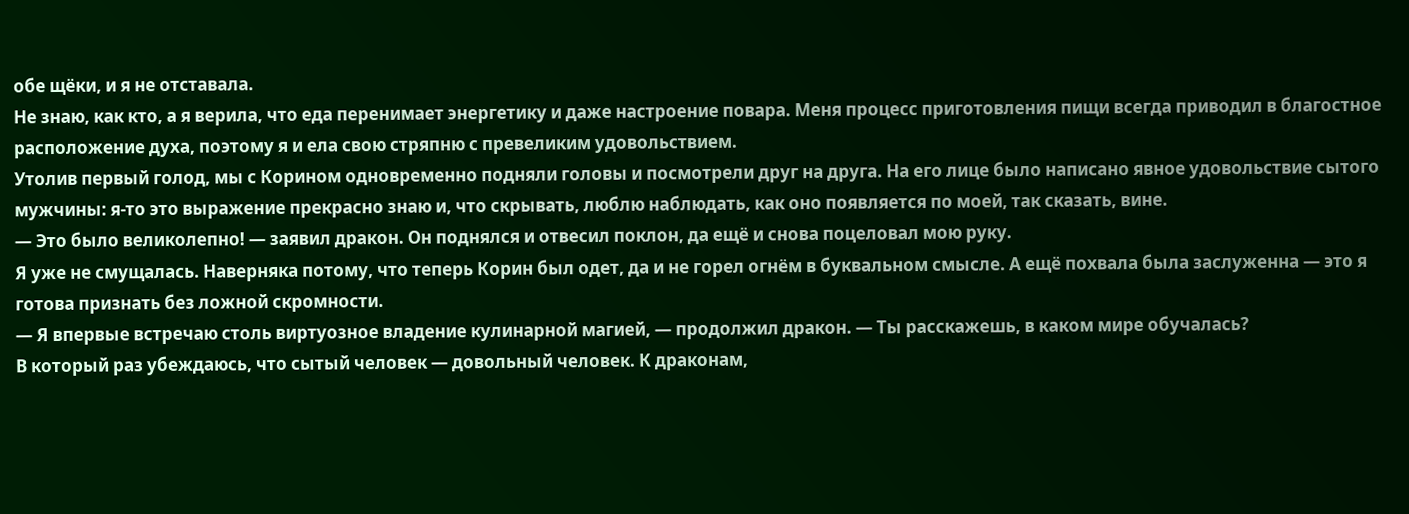обе щёки, и я не отставала.
Не знаю, как кто, а я верила, что еда перенимает энергетику и даже настроение повара. Меня процесс приготовления пищи всегда приводил в благостное расположение духа, поэтому я и ела свою стряпню с превеликим удовольствием.
Утолив первый голод, мы с Корином одновременно подняли головы и посмотрели друг на друга. На его лице было написано явное удовольствие сытого мужчины: я-то это выражение прекрасно знаю и, что скрывать, люблю наблюдать, как оно появляется по моей, так сказать, вине.
— Это было великолепно! — заявил дракон. Он поднялся и отвесил поклон, да ещё и снова поцеловал мою руку.
Я уже не смущалась. Наверняка потому, что теперь Корин был одет, да и не горел огнём в буквальном смысле. А ещё похвала была заслуженна — это я готова признать без ложной скромности.
— Я впервые встречаю столь виртуозное владение кулинарной магией, — продолжил дракон. — Ты расскажешь, в каком мире обучалась?
В который раз убеждаюсь, что сытый человек — довольный человек. К драконам,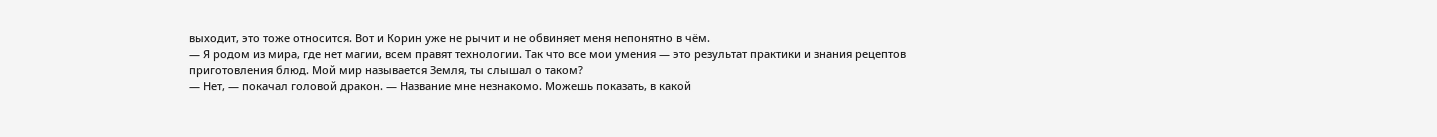выходит, это тоже относится. Вот и Корин уже не рычит и не обвиняет меня непонятно в чём.
— Я родом из мира, где нет магии, всем правят технологии. Так что все мои умения — это результат практики и знания рецептов приготовления блюд. Мой мир называется Земля, ты слышал о таком?
— Нет, — покачал головой дракон. — Название мне незнакомо. Можешь показать, в какой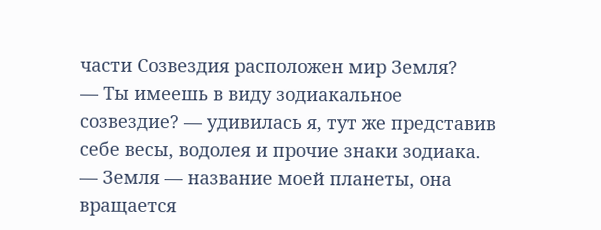части Созвездия расположен мир Земля?
— Ты имеешь в виду зодиакальное созвездие? — удивилась я, тут же представив себе весы, водолея и прочие знаки зодиака. — Земля — название моей планеты, она вращается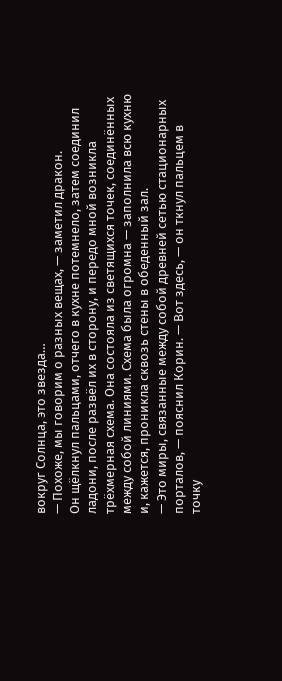вокруг Солнца, это звезда…
— Похоже, мы говорим о разных вещах, — заметил дракон.
Он щёлкнул пальцами, отчего в кухне потемнело, затем соединил ладони, после развёл их в сторону, и передо мной возникла трёхмерная схема. Она состояла из светящихся точек, соединённых между собой линиями. Схема была огромна — заполнила всю кухню и, кажется, проникла сквозь стены в обеденный зал.
— Это миры, связанные между собой древней сетью стационарных порталов, — пояснил Корин. — Вот здесь, — он ткнул пальцем в точку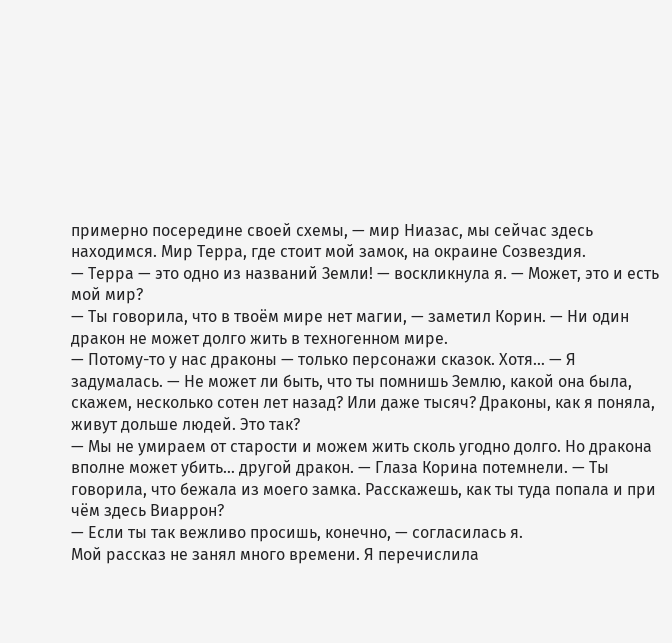примерно посередине своей схемы, — мир Ниазас, мы сейчас здесь находимся. Мир Терра, где стоит мой замок, на окраине Созвездия.
— Терра — это одно из названий Земли! — воскликнула я. — Может, это и есть мой мир?
— Ты говорила, что в твоём мире нет магии, — заметил Корин. — Ни один дракон не может долго жить в техногенном мире.
— Потому-то у нас драконы — только персонажи сказок. Хотя… — Я задумалась. — Не может ли быть, что ты помнишь Землю, какой она была, скажем, несколько сотен лет назад? Или даже тысяч? Драконы, как я поняла, живут дольше людей. Это так?
— Мы не умираем от старости и можем жить сколь угодно долго. Но дракона вполне может убить… другой дракон. — Глаза Корина потемнели. — Ты говорила, что бежала из моего замка. Расскажешь, как ты туда попала и при чём здесь Виаррон?
— Если ты так вежливо просишь, конечно, — согласилась я.
Мой рассказ не занял много времени. Я перечислила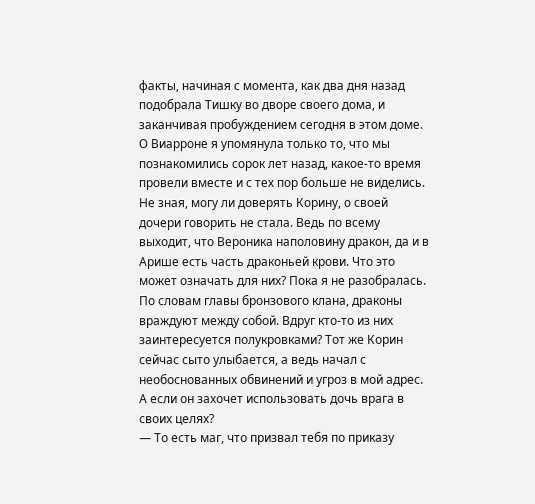факты, начиная с момента, как два дня назад подобрала Тишку во дворе своего дома, и заканчивая пробуждением сегодня в этом доме.
О Виарроне я упомянула только то, что мы познакомились сорок лет назад, какое-то время провели вместе и с тех пор больше не виделись. Не зная, могу ли доверять Корину, о своей дочери говорить не стала. Ведь по всему выходит, что Вероника наполовину дракон, да и в Арише есть часть драконьей крови. Что это может означать для них? Пока я не разобралась.
По словам главы бронзового клана, драконы враждуют между собой. Вдруг кто-то из них заинтересуется полукровками? Тот же Корин сейчас сыто улыбается, а ведь начал с необоснованных обвинений и угроз в мой адрес. А если он захочет использовать дочь врага в своих целях?
— То есть маг, что призвал тебя по приказу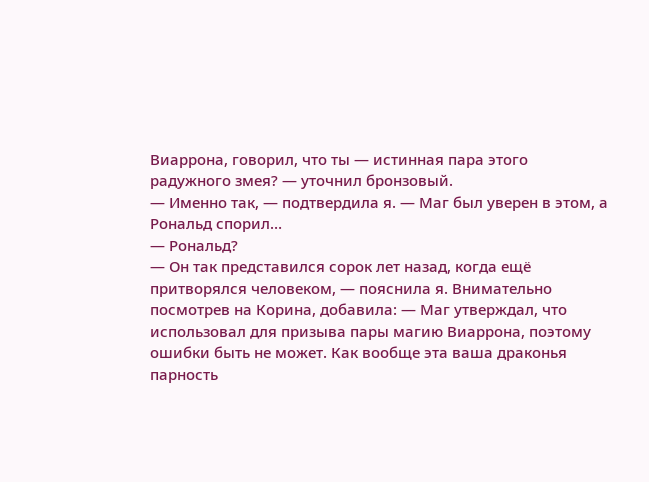Виаррона, говорил, что ты — истинная пара этого радужного змея? — уточнил бронзовый.
— Именно так, — подтвердила я. — Маг был уверен в этом, а Рональд спорил…
— Рональд?
— Он так представился сорок лет назад, когда ещё притворялся человеком, — пояснила я. Внимательно посмотрев на Корина, добавила: — Маг утверждал, что использовал для призыва пары магию Виаррона, поэтому ошибки быть не может. Как вообще эта ваша драконья парность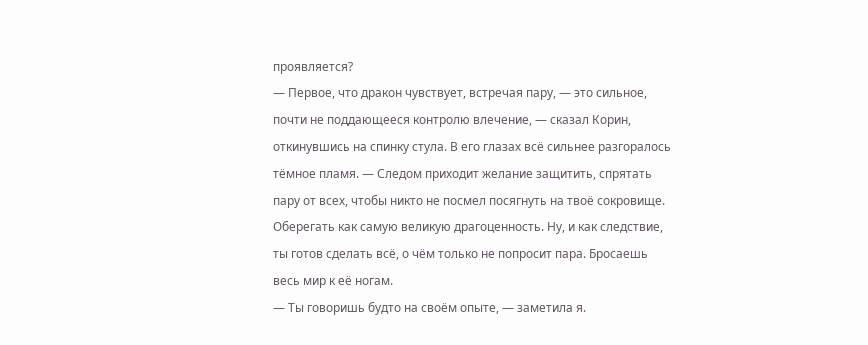проявляется?
— Первое, что дракон чувствует, встречая пару, — это сильное, почти не поддающееся контролю влечение, — сказал Корин, откинувшись на спинку стула. В его глазах всё сильнее разгоралось тёмное пламя. — Следом приходит желание защитить, спрятать пару от всех, чтобы никто не посмел посягнуть на твоё сокровище. Оберегать как самую великую драгоценность. Ну, и как следствие, ты готов сделать всё, о чём только не попросит пара. Бросаешь весь мир к её ногам.
— Ты говоришь будто на своём опыте, — заметила я.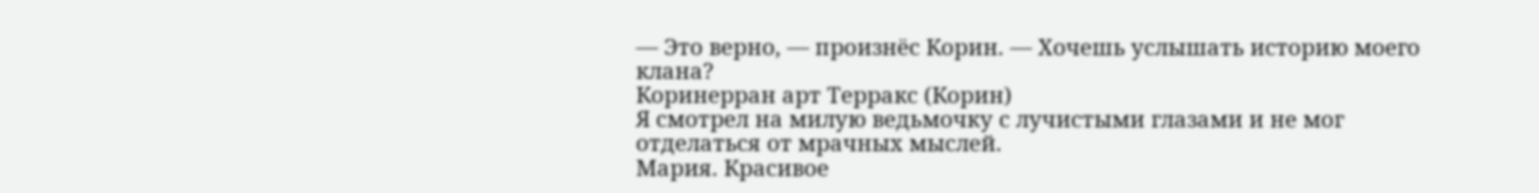— Это верно, — произнёс Корин. — Хочешь услышать историю моего клана?
Коринерран арт Терракс (Корин)
Я смотрел на милую ведьмочку с лучистыми глазами и не мог отделаться от мрачных мыслей.
Мария. Красивое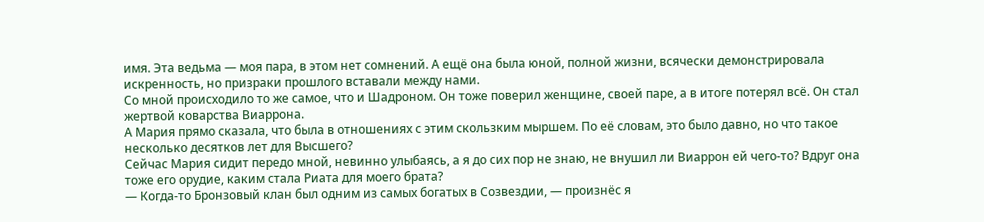имя. Эта ведьма — моя пара, в этом нет сомнений. А ещё она была юной, полной жизни, всячески демонстрировала искренность, но призраки прошлого вставали между нами.
Со мной происходило то же самое, что и Шадроном. Он тоже поверил женщине, своей паре, а в итоге потерял всё. Он стал жертвой коварства Виаррона.
А Мария прямо сказала, что была в отношениях с этим скользким мыршем. По её словам, это было давно, но что такое несколько десятков лет для Высшего?
Сейчас Мария сидит передо мной, невинно улыбаясь, а я до сих пор не знаю, не внушил ли Виаррон ей чего-то? Вдруг она тоже его орудие, каким стала Риата для моего брата?
— Когда-то Бронзовый клан был одним из самых богатых в Созвездии, — произнёс я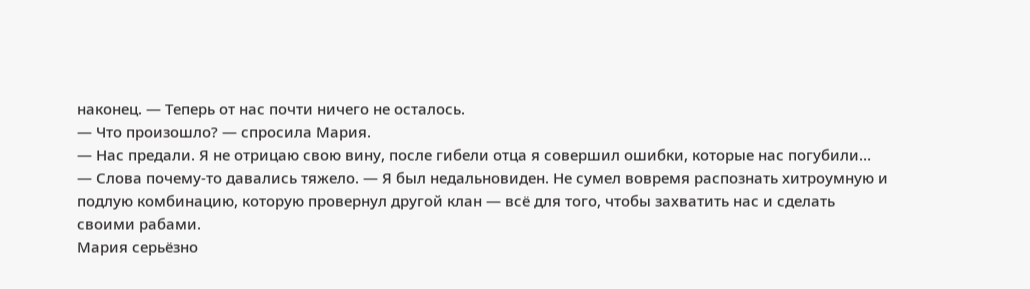наконец. — Теперь от нас почти ничего не осталось.
— Что произошло? — спросила Мария.
— Нас предали. Я не отрицаю свою вину, после гибели отца я совершил ошибки, которые нас погубили… — Слова почему-то давались тяжело. — Я был недальновиден. Не сумел вовремя распознать хитроумную и подлую комбинацию, которую провернул другой клан — всё для того, чтобы захватить нас и сделать своими рабами.
Мария серьёзно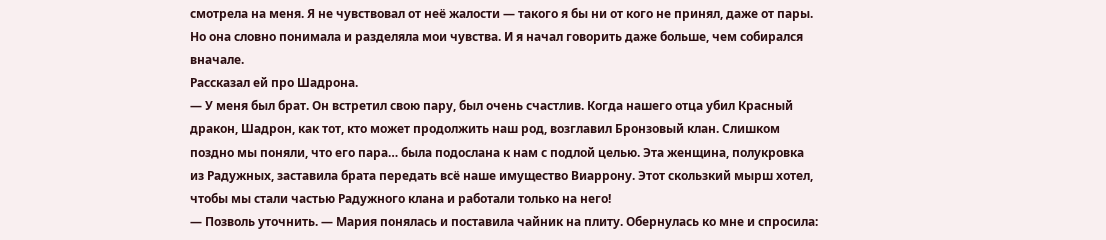смотрела на меня. Я не чувствовал от неё жалости — такого я бы ни от кого не принял, даже от пары. Но она словно понимала и разделяла мои чувства. И я начал говорить даже больше, чем собирался вначале.
Рассказал ей про Шадрона.
— У меня был брат. Он встретил свою пару, был очень счастлив. Когда нашего отца убил Красный дракон, Шадрон, как тот, кто может продолжить наш род, возглавил Бронзовый клан. Слишком поздно мы поняли, что его пара… была подослана к нам с подлой целью. Эта женщина, полукровка из Радужных, заставила брата передать всё наше имущество Виаррону. Этот скользкий мырш хотел, чтобы мы стали частью Радужного клана и работали только на него!
— Позволь уточнить. — Мария понялась и поставила чайник на плиту. Обернулась ко мне и спросила: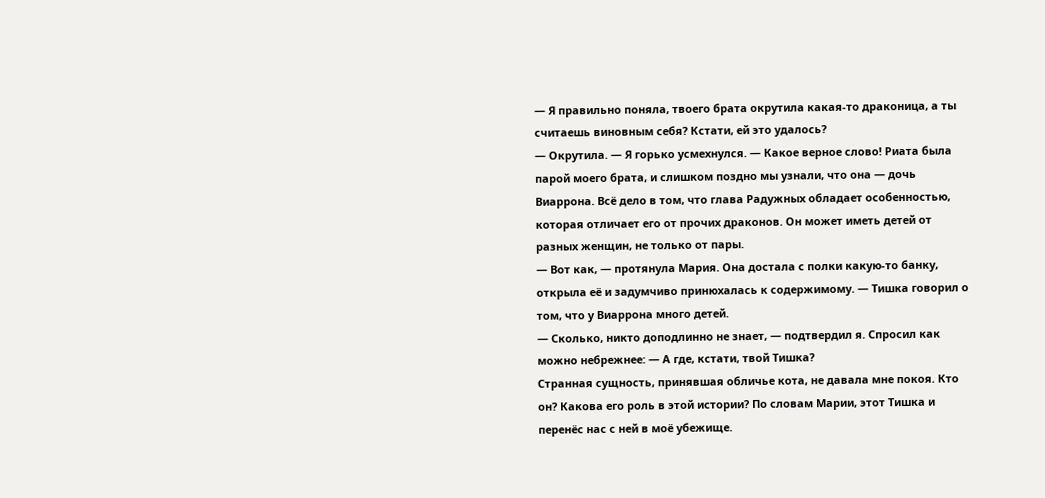— Я правильно поняла, твоего брата окрутила какая-то драконица, а ты считаешь виновным себя? Кстати, ей это удалось?
— Окрутила. — Я горько усмехнулся. — Какое верное слово! Риата была парой моего брата, и слишком поздно мы узнали, что она — дочь Виаррона. Всё дело в том, что глава Радужных обладает особенностью, которая отличает его от прочих драконов. Он может иметь детей от разных женщин, не только от пары.
— Вот как, — протянула Мария. Она достала с полки какую-то банку, открыла её и задумчиво принюхалась к содержимому. — Тишка говорил о том, что у Виаррона много детей.
— Сколько, никто доподлинно не знает, — подтвердил я. Спросил как можно небрежнее: — А где, кстати, твой Тишка?
Странная сущность, принявшая обличье кота, не давала мне покоя. Кто он? Какова его роль в этой истории? По словам Марии, этот Тишка и перенёс нас с ней в моё убежище.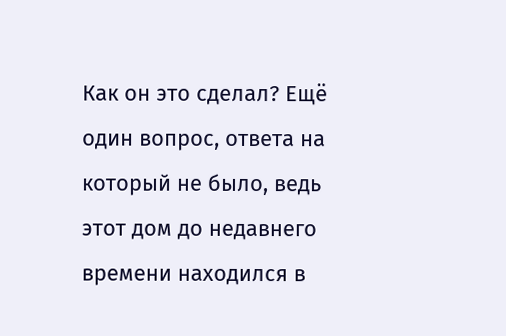Как он это сделал? Ещё один вопрос, ответа на который не было, ведь этот дом до недавнего времени находился в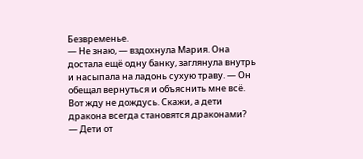Безвременье.
— Не знаю, — вздохнула Мария. Она достала ещё одну банку, заглянула внутрь и насыпала на ладонь сухую траву. — Он обещал вернуться и объяснить мне всё. Вот жду не дождусь. Скажи, а дети дракона всегда становятся драконами?
— Дети от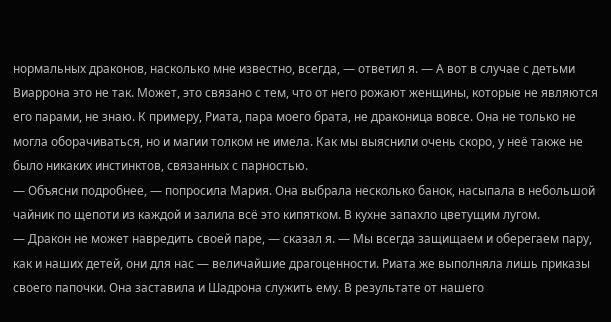нормальных драконов, насколько мне известно, всегда, — ответил я. — А вот в случае с детьми Виаррона это не так. Может, это связано с тем, что от него рожают женщины, которые не являются его парами, не знаю. К примеру, Риата, пара моего брата, не драконица вовсе. Она не только не могла оборачиваться, но и магии толком не имела. Как мы выяснили очень скоро, у неё также не было никаких инстинктов, связанных с парностью.
— Объясни подробнее, — попросила Мария. Она выбрала несколько банок, насыпала в небольшой чайник по щепоти из каждой и залила всё это кипятком. В кухне запахло цветущим лугом.
— Дракон не может навредить своей паре, — сказал я. — Мы всегда защищаем и оберегаем пару, как и наших детей, они для нас — величайшие драгоценности. Риата же выполняла лишь приказы своего папочки. Она заставила и Шадрона служить ему. В результате от нашего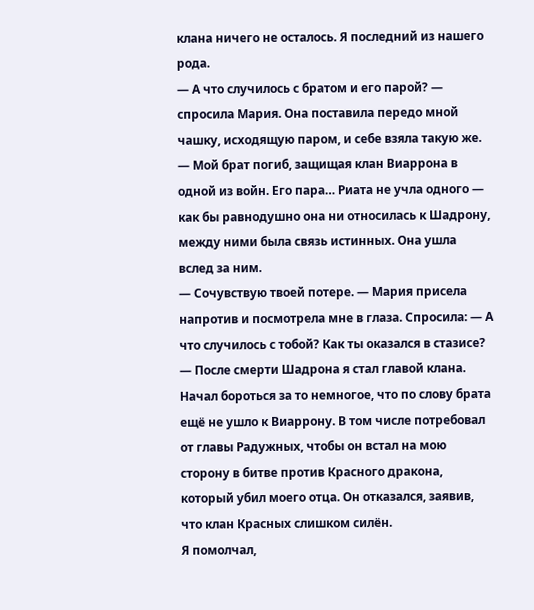клана ничего не осталось. Я последний из нашего рода.
— А что случилось с братом и его парой? — спросила Мария. Она поставила передо мной чашку, исходящую паром, и себе взяла такую же.
— Мой брат погиб, защищая клан Виаррона в одной из войн. Его пара… Риата не учла одного — как бы равнодушно она ни относилась к Шадрону, между ними была связь истинных. Она ушла вслед за ним.
— Сочувствую твоей потере. — Мария присела напротив и посмотрела мне в глаза. Спросила: — А что случилось с тобой? Как ты оказался в стазисе?
— После смерти Шадрона я стал главой клана. Начал бороться за то немногое, что по слову брата ещё не ушло к Виаррону. В том числе потребовал от главы Радужных, чтобы он встал на мою сторону в битве против Красного дракона, который убил моего отца. Он отказался, заявив, что клан Красных слишком силён.
Я помолчал,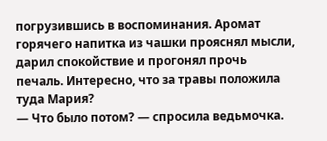погрузившись в воспоминания. Аромат горячего напитка из чашки прояснял мысли, дарил спокойствие и прогонял прочь печаль. Интересно, что за травы положила туда Мария?
— Что было потом? — спросила ведьмочка.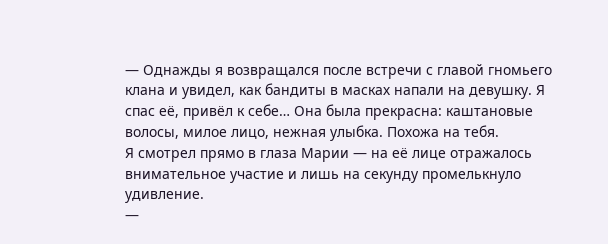— Однажды я возвращался после встречи с главой гномьего клана и увидел, как бандиты в масках напали на девушку. Я спас её, привёл к себе… Она была прекрасна: каштановые волосы, милое лицо, нежная улыбка. Похожа на тебя.
Я смотрел прямо в глаза Марии — на её лице отражалось внимательное участие и лишь на секунду промелькнуло удивление.
—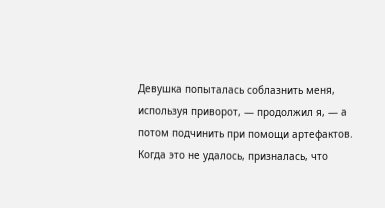Девушка попыталась соблазнить меня, используя приворот, — продолжил я, — а потом подчинить при помощи артефактов. Когда это не удалось, призналась, что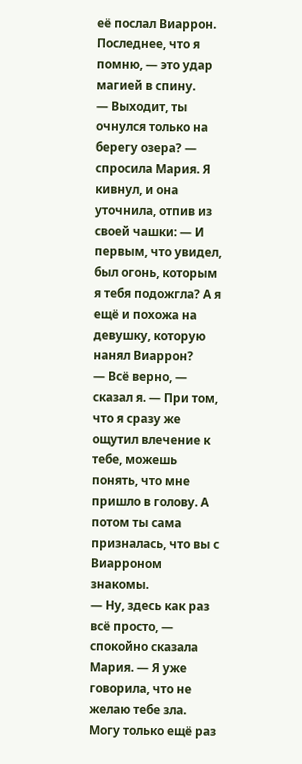её послал Виаррон. Последнее, что я помню, — это удар магией в спину.
— Выходит, ты очнулся только на берегу озера? — спросила Мария. Я кивнул, и она уточнила, отпив из своей чашки: — И первым, что увидел, был огонь, которым я тебя подожгла? А я ещё и похожа на девушку, которую нанял Виаррон?
— Всё верно, — сказал я. — При том, что я сразу же ощутил влечение к тебе, можешь понять, что мне пришло в голову. А потом ты сама призналась, что вы с Виарроном знакомы.
— Ну, здесь как раз всё просто, — спокойно сказала Мария. — Я уже говорила, что не желаю тебе зла. Могу только ещё раз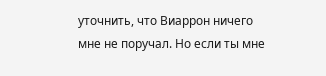уточнить, что Виаррон ничего мне не поручал. Но если ты мне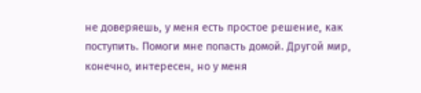не доверяешь, у меня есть простое решение, как поступить. Помоги мне попасть домой. Другой мир, конечно, интересен, но у меня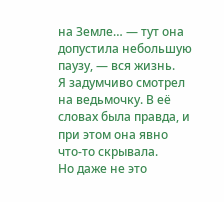на Земле… — тут она допустила небольшую паузу, — вся жизнь.
Я задумчиво смотрел на ведьмочку. В её словах была правда, и при этом она явно что-то скрывала.
Но даже не это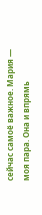сейчас самоё важное. Мария — моя пара. Она и впрямь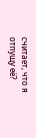считает, что я отпущу её?